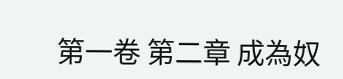第一卷 第二章 成為奴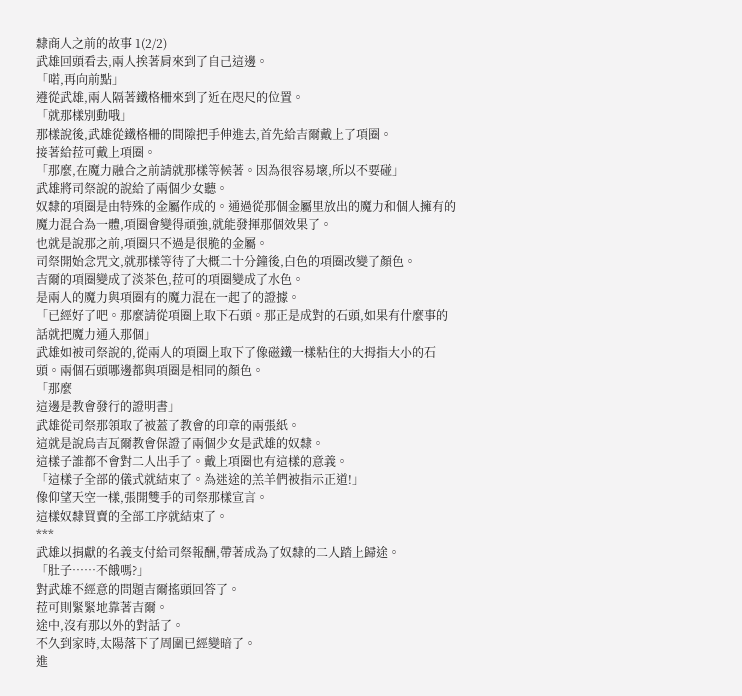隸商人之前的故事 1(2/2)
武雄回頭看去,兩人挨著肩來到了自己這邊。
「喏,再向前點」
遵從武雄,兩人隔著鐵格柵來到了近在咫尺的位置。
「就那樣別動哦」
那樣說後,武雄從鐵格柵的間隙把手伸進去,首先給吉爾戴上了項圈。
接著給菈可戴上項圈。
「那麼,在魔力融合之前請就那樣等候著。因為很容易壞,所以不要碰」
武雄將司祭說的說給了兩個少女聽。
奴隸的項圈是由特殊的金屬作成的。通過從那個金屬里放出的魔力和個人擁有的魔力混合為一體,項圈會變得頑強,就能發揮那個效果了。
也就是說那之前,項圈只不過是很脆的金屬。
司祭開始念咒文,就那樣等待了大概二十分鐘後,白色的項圈改變了顏色。
吉爾的項圈變成了淡茶色,菈可的項圈變成了水色。
是兩人的魔力與項圈有的魔力混在一起了的證據。
「已經好了吧。那麼請從項圈上取下石頭。那正是成對的石頭,如果有什麼事的話就把魔力通入那個」
武雄如被司祭說的,從兩人的項圈上取下了像磁鐵一樣粘住的大拇指大小的石頭。兩個石頭哪邊都與項圈是相同的顏色。
「那麼
這邊是教會發行的證明書」
武雄從司祭那領取了被蓋了教會的印章的兩張紙。
這就是說烏吉瓦爾教會保證了兩個少女是武雄的奴隸。
這樣子誰都不會對二人出手了。戴上項圈也有這樣的意義。
「這樣子全部的儀式就結束了。為迷途的羔羊們被指示正道!」
像仰望天空一樣,張開雙手的司祭那樣宣言。
這樣奴隸買賣的全部工序就結束了。
***
武雄以捐獻的名義支付給司祭報酬,帶著成為了奴隸的二人踏上歸途。
「肚子……不餓嗎?」
對武雄不經意的問題吉爾搖頭回答了。
菈可則緊緊地靠著吉爾。
途中,沒有那以外的對話了。
不久到家時,太陽落下了周圍已經變暗了。
進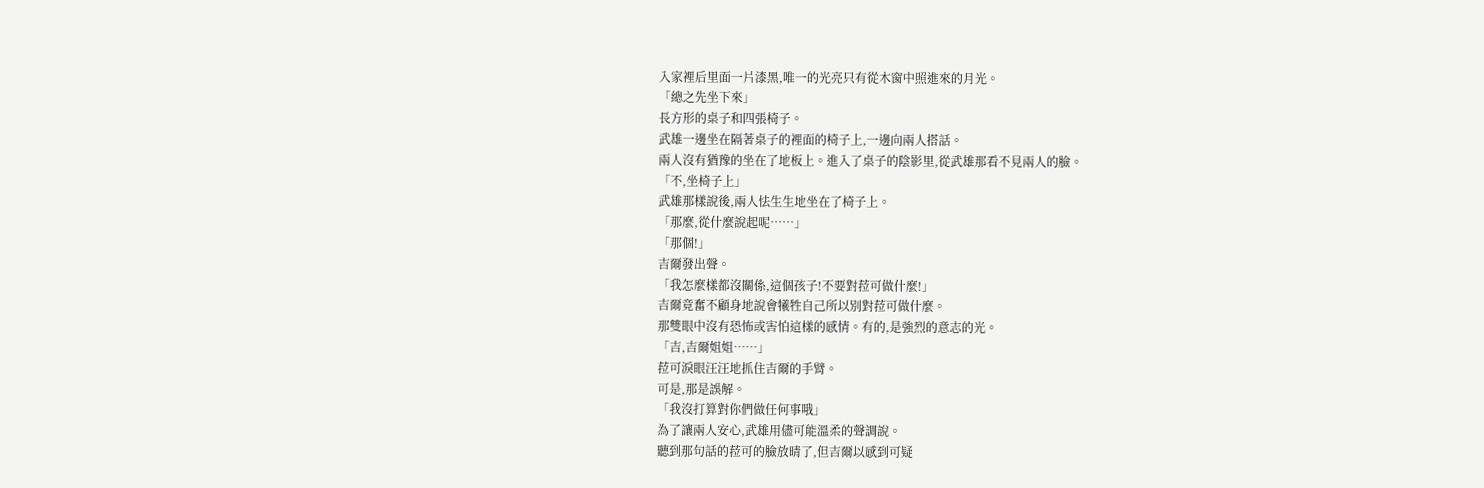入家裡后里面一片漆黑,唯一的光亮只有從木窗中照進來的月光。
「總之先坐下來」
長方形的桌子和四張椅子。
武雄一邊坐在隔著桌子的裡面的椅子上,一邊向兩人搭話。
兩人沒有猶豫的坐在了地板上。進入了桌子的陰影里,從武雄那看不見兩人的臉。
「不,坐椅子上」
武雄那樣說後,兩人怯生生地坐在了椅子上。
「那麼,從什麼說起呢……」
「那個!」
吉爾發出聲。
「我怎麼樣都沒關係,這個孩子!不要對菈可做什麼!」
吉爾竟奮不顧身地說會犧牲自己所以別對菈可做什麼。
那雙眼中沒有恐怖或害怕這樣的感情。有的,是強烈的意志的光。
「吉,吉爾姐姐……」
菈可淚眼汪汪地抓住吉爾的手臂。
可是,那是誤解。
「我沒打算對你們做任何事哦」
為了讓兩人安心,武雄用儘可能溫柔的聲調說。
聽到那句話的菈可的臉放晴了,但吉爾以感到可疑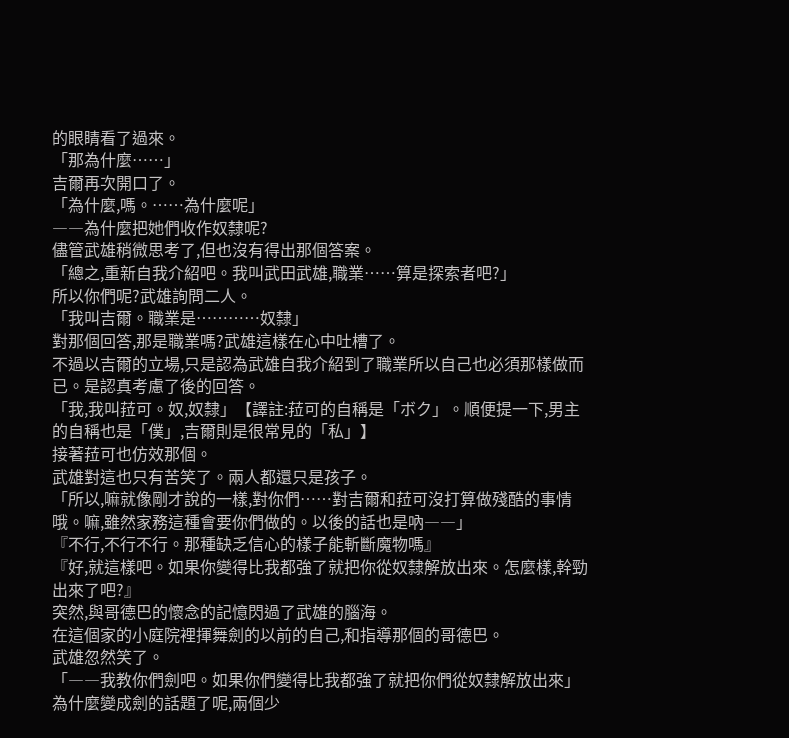的眼睛看了過來。
「那為什麼……」
吉爾再次開口了。
「為什麼,嗎。……為什麼呢」
――為什麼把她們收作奴隸呢?
儘管武雄稍微思考了,但也沒有得出那個答案。
「總之,重新自我介紹吧。我叫武田武雄,職業……算是探索者吧?」
所以你們呢?武雄詢問二人。
「我叫吉爾。職業是…………奴隸」
對那個回答,那是職業嗎?武雄這樣在心中吐槽了。
不過以吉爾的立場,只是認為武雄自我介紹到了職業所以自己也必須那樣做而已。是認真考慮了後的回答。
「我,我叫菈可。奴,奴隸」【譯註:菈可的自稱是「ボク」。順便提一下,男主的自稱也是「僕」,吉爾則是很常見的「私」】
接著菈可也仿效那個。
武雄對這也只有苦笑了。兩人都還只是孩子。
「所以,嘛就像剛才說的一樣,對你們……對吉爾和菈可沒打算做殘酷的事情哦。嘛,雖然家務這種會要你們做的。以後的話也是吶――」
『不行,不行不行。那種缺乏信心的樣子能斬斷魔物嗎』
『好,就這樣吧。如果你變得比我都強了就把你從奴隸解放出來。怎麼樣,幹勁出來了吧?』
突然,與哥德巴的懷念的記憶閃過了武雄的腦海。
在這個家的小庭院裡揮舞劍的以前的自己,和指導那個的哥德巴。
武雄忽然笑了。
「――我教你們劍吧。如果你們變得比我都強了就把你們從奴隸解放出來」
為什麼變成劍的話題了呢,兩個少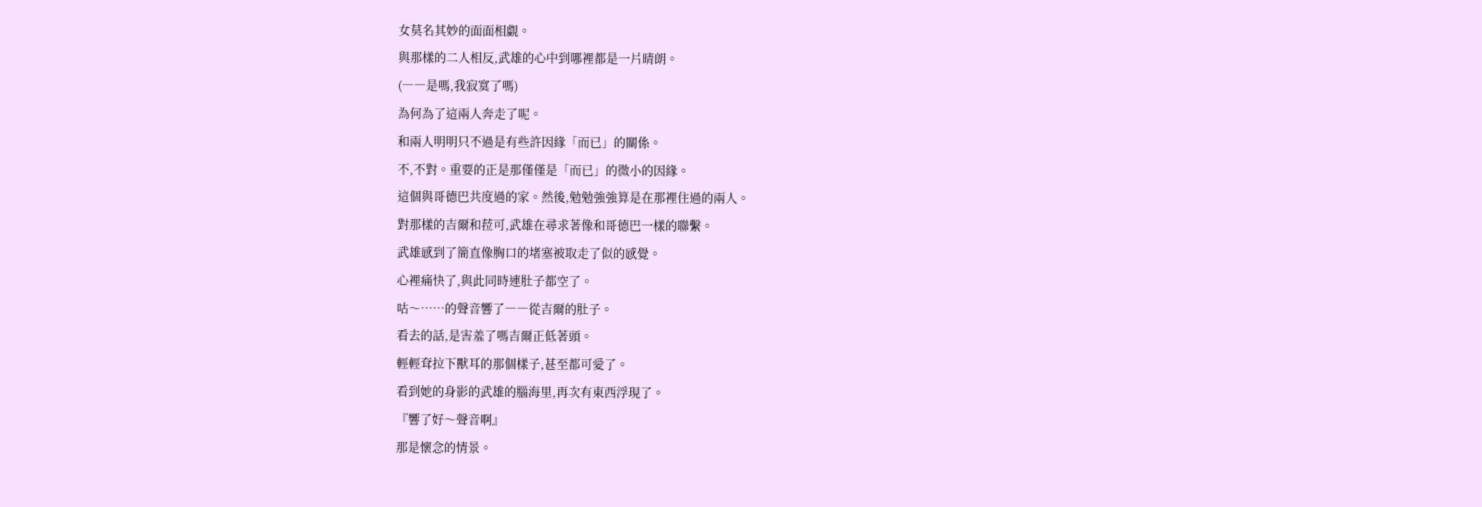女莫名其妙的面面相覷。
與那樣的二人相反,武雄的心中到哪裡都是一片晴朗。
(――是嗎,我寂寞了嗎)
為何為了這兩人奔走了呢。
和兩人明明只不過是有些許因緣「而已」的關係。
不,不對。重要的正是那僅僅是「而已」的微小的因緣。
這個與哥德巴共度過的家。然後,勉勉強強算是在那裡住過的兩人。
對那樣的吉爾和菈可,武雄在尋求著像和哥德巴一樣的聯繫。
武雄感到了簡直像胸口的堵塞被取走了似的感覺。
心裡痛快了,與此同時連肚子都空了。
咕〜……的聲音響了――從吉爾的肚子。
看去的話,是害羞了嗎吉爾正低著頭。
輕輕耷拉下獸耳的那個樣子,甚至都可愛了。
看到她的身影的武雄的腦海里,再次有東西浮現了。
『響了好〜聲音啊』
那是懷念的情景。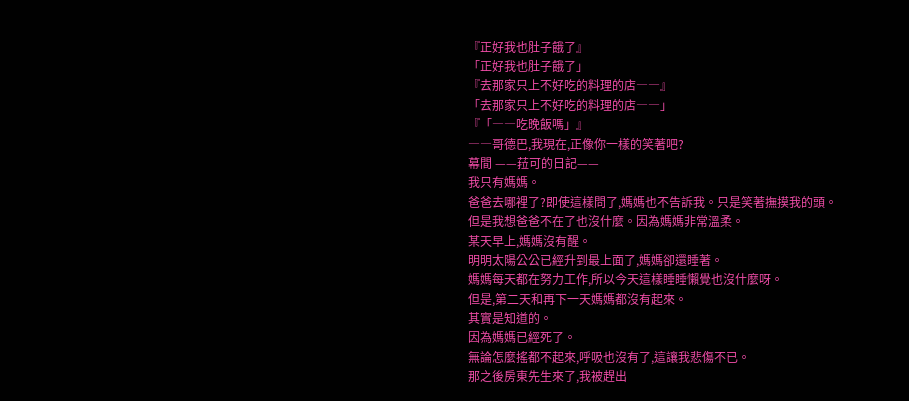『正好我也肚子餓了』
「正好我也肚子餓了」
『去那家只上不好吃的料理的店――』
「去那家只上不好吃的料理的店――」
『「――吃晚飯嗎」』
――哥德巴,我現在,正像你一樣的笑著吧?
幕間 ——菈可的日記——
我只有媽媽。
爸爸去哪裡了?即使這樣問了,媽媽也不告訴我。只是笑著撫摸我的頭。
但是我想爸爸不在了也沒什麼。因為媽媽非常溫柔。
某天早上,媽媽沒有醒。
明明太陽公公已經升到最上面了,媽媽卻還睡著。
媽媽每天都在努力工作,所以今天這樣睡睡懶覺也沒什麼呀。
但是,第二天和再下一天媽媽都沒有起來。
其實是知道的。
因為媽媽已經死了。
無論怎麼搖都不起來,呼吸也沒有了,這讓我悲傷不已。
那之後房東先生來了,我被趕出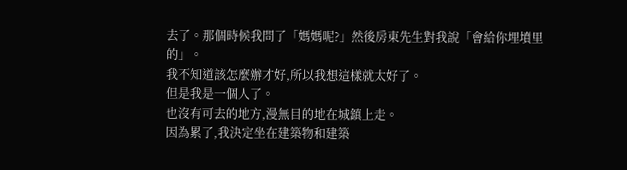去了。那個時候我問了「媽媽呢?」然後房東先生對我說「會給你埋墳里的」。
我不知道該怎麼辦才好,所以我想這樣就太好了。
但是我是一個人了。
也沒有可去的地方,漫無目的地在城鎮上走。
因為累了,我決定坐在建築物和建築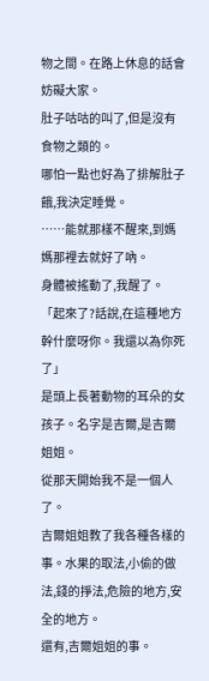物之間。在路上休息的話會妨礙大家。
肚子咕咕的叫了,但是沒有食物之類的。
哪怕一點也好為了排解肚子餓,我決定睡覺。
……能就那樣不醒來,到媽媽那裡去就好了吶。
身體被搖動了,我醒了。
「起來了?話說,在這種地方幹什麼呀你。我還以為你死了」
是頭上長著動物的耳朵的女孩子。名字是吉爾,是吉爾姐姐。
從那天開始我不是一個人了。
吉爾姐姐教了我各種各樣的事。水果的取法,小偷的做法,錢的掙法,危險的地方,安全的地方。
還有,吉爾姐姐的事。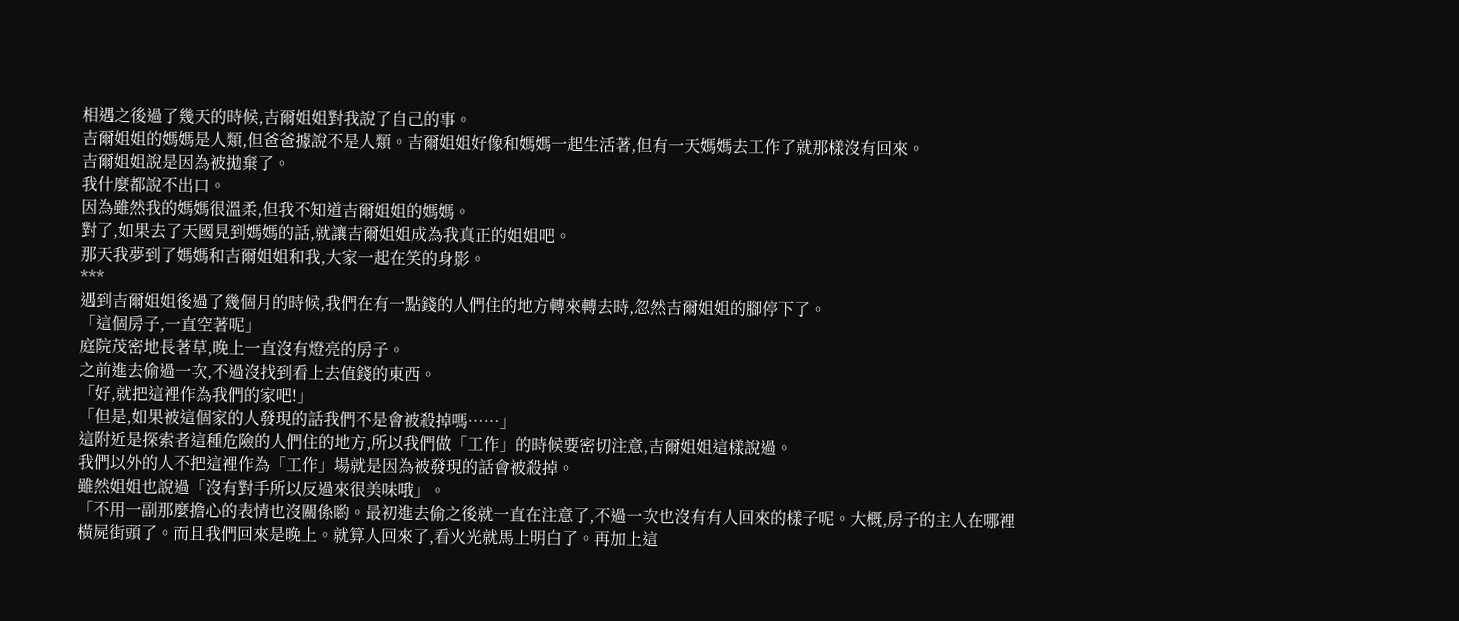相遇之後過了幾天的時候,吉爾姐姐對我說了自己的事。
吉爾姐姐的媽媽是人類,但爸爸據說不是人類。吉爾姐姐好像和媽媽一起生活著,但有一天媽媽去工作了就那樣沒有回來。
吉爾姐姐說是因為被拋棄了。
我什麼都說不出口。
因為雖然我的媽媽很溫柔,但我不知道吉爾姐姐的媽媽。
對了,如果去了天國見到媽媽的話,就讓吉爾姐姐成為我真正的姐姐吧。
那天我夢到了媽媽和吉爾姐姐和我,大家一起在笑的身影。
***
遇到吉爾姐姐後過了幾個月的時候,我們在有一點錢的人們住的地方轉來轉去時,忽然吉爾姐姐的腳停下了。
「這個房子,一直空著呢」
庭院茂密地長著草,晚上一直沒有燈亮的房子。
之前進去偷過一次,不過沒找到看上去值錢的東西。
「好,就把這裡作為我們的家吧!」
「但是,如果被這個家的人發現的話我們不是會被殺掉嗎……」
這附近是探索者這種危險的人們住的地方,所以我們做「工作」的時候要密切注意,吉爾姐姐這樣說過。
我們以外的人不把這裡作為「工作」場就是因為被發現的話會被殺掉。
雖然姐姐也說過「沒有對手所以反過來很美味哦」。
「不用一副那麼擔心的表情也沒關係喲。最初進去偷之後就一直在注意了,不過一次也沒有有人回來的樣子呢。大概,房子的主人在哪裡橫屍街頭了。而且我們回來是晚上。就算人回來了,看火光就馬上明白了。再加上這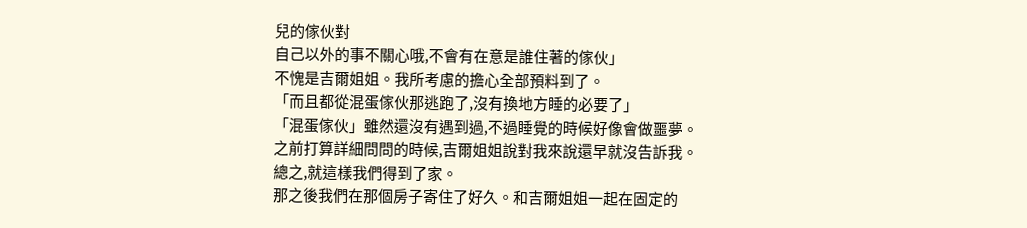兒的傢伙對
自己以外的事不關心哦,不會有在意是誰住著的傢伙」
不愧是吉爾姐姐。我所考慮的擔心全部預料到了。
「而且都從混蛋傢伙那逃跑了,沒有換地方睡的必要了」
「混蛋傢伙」雖然還沒有遇到過,不過睡覺的時候好像會做噩夢。
之前打算詳細問問的時候,吉爾姐姐說對我來說還早就沒告訴我。
總之,就這樣我們得到了家。
那之後我們在那個房子寄住了好久。和吉爾姐姐一起在固定的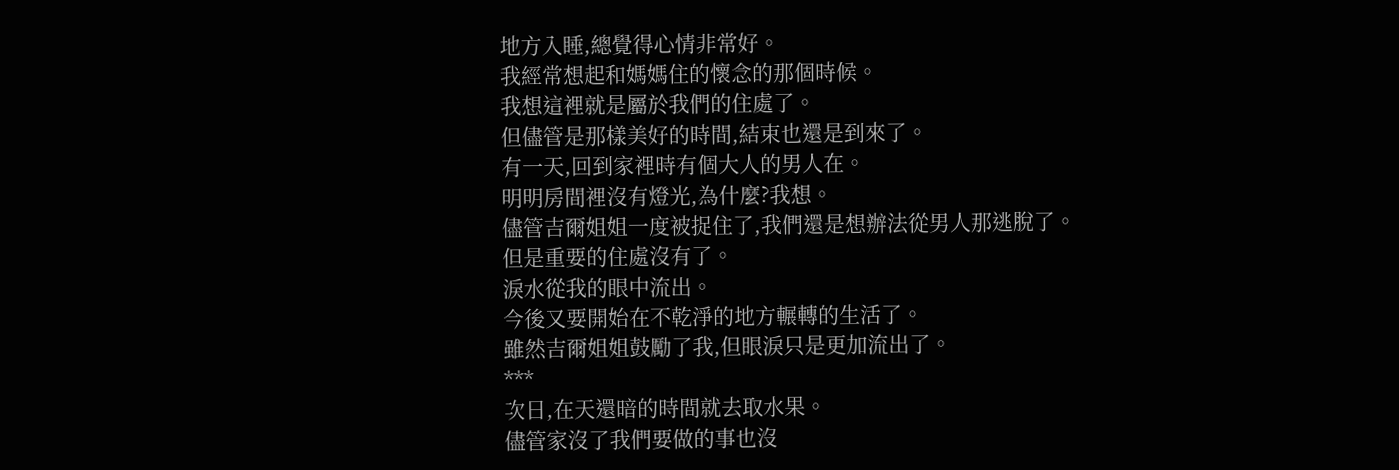地方入睡,總覺得心情非常好。
我經常想起和媽媽住的懷念的那個時候。
我想這裡就是屬於我們的住處了。
但儘管是那樣美好的時間,結束也還是到來了。
有一天,回到家裡時有個大人的男人在。
明明房間裡沒有燈光,為什麼?我想。
儘管吉爾姐姐一度被捉住了,我們還是想辦法從男人那逃脫了。
但是重要的住處沒有了。
淚水從我的眼中流出。
今後又要開始在不乾淨的地方輾轉的生活了。
雖然吉爾姐姐鼓勵了我,但眼淚只是更加流出了。
***
次日,在天還暗的時間就去取水果。
儘管家沒了我們要做的事也沒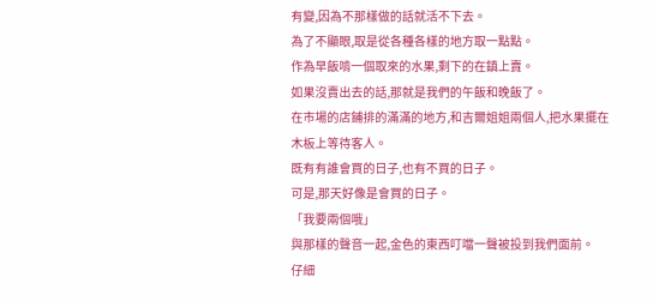有變,因為不那樣做的話就活不下去。
為了不顯眼,取是從各種各樣的地方取一點點。
作為早飯啃一個取來的水果,剩下的在鎮上賣。
如果沒賣出去的話,那就是我們的午飯和晚飯了。
在市場的店鋪排的滿滿的地方,和吉爾姐姐兩個人,把水果擺在木板上等待客人。
既有有誰會買的日子,也有不買的日子。
可是,那天好像是會買的日子。
「我要兩個哦」
與那樣的聲音一起,金色的東西叮噹一聲被投到我們面前。
仔細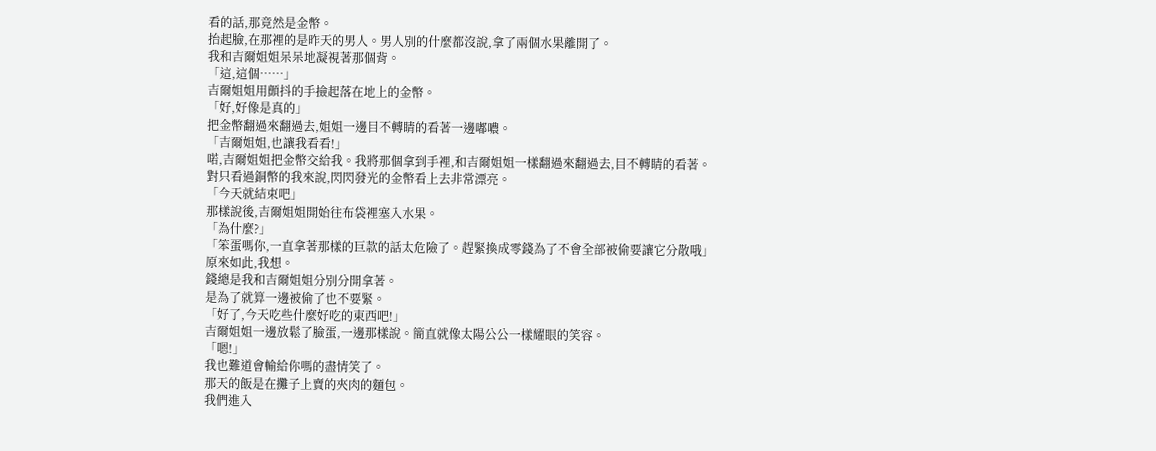看的話,那竟然是金幣。
抬起臉,在那裡的是昨天的男人。男人別的什麼都沒說,拿了兩個水果離開了。
我和吉爾姐姐呆呆地凝視著那個背。
「這,這個……」
吉爾姐姐用顫抖的手撿起落在地上的金幣。
「好,好像是真的」
把金幣翻過來翻過去,姐姐一邊目不轉睛的看著一邊嘟噥。
「吉爾姐姐,也讓我看看!」
喏,吉爾姐姐把金幣交給我。我將那個拿到手裡,和吉爾姐姐一樣翻過來翻過去,目不轉睛的看著。
對只看過銅幣的我來說,閃閃發光的金幣看上去非常漂亮。
「今天就結束吧」
那樣說後,吉爾姐姐開始往布袋裡塞入水果。
「為什麼?」
「笨蛋嗎你,一直拿著那樣的巨款的話太危險了。趕緊換成零錢為了不會全部被偷要讓它分散哦」
原來如此,我想。
錢總是我和吉爾姐姐分別分開拿著。
是為了就算一邊被偷了也不要緊。
「好了,今天吃些什麼好吃的東西吧!」
吉爾姐姐一邊放鬆了臉蛋,一邊那樣說。簡直就像太陽公公一樣耀眼的笑容。
「嗯!」
我也難道會輸給你嗎的盡情笑了。
那天的飯是在攤子上賣的夾肉的麵包。
我們進入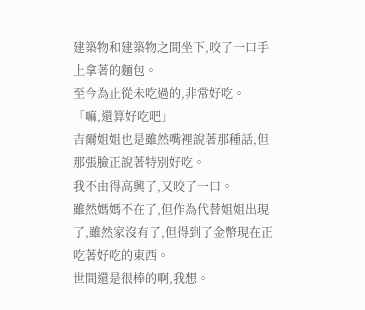建築物和建築物之間坐下,咬了一口手上拿著的麵包。
至今為止從未吃過的,非常好吃。
「嘛,還算好吃吧」
吉爾姐姐也是雖然嘴裡說著那種話,但那張臉正說著特別好吃。
我不由得高興了,又咬了一口。
雖然媽媽不在了,但作為代替姐姐出現了,雖然家沒有了,但得到了金幣現在正吃著好吃的東西。
世間還是很棒的啊,我想。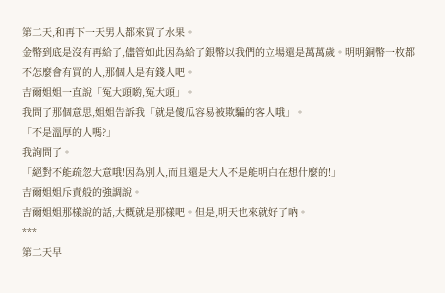第二天,和再下一天男人都來買了水果。
金幣到底是沒有再給了,儘管如此因為給了銀幣以我們的立場還是萬萬歲。明明銅幣一枚都不怎麼會有買的人,那個人是有錢人吧。
吉爾姐姐一直說「冤大頭喲,冤大頭」。
我問了那個意思,姐姐告訴我「就是傻瓜容易被欺騙的客人哦」。
「不是溫厚的人嗎?」
我詢問了。
「絕對不能疏忽大意哦!因為別人,而且還是大人不是能明白在想什麼的!」
吉爾姐姐斥責般的強調說。
吉爾姐姐那樣說的話,大概就是那樣吧。但是,明天也來就好了吶。
***
第二天早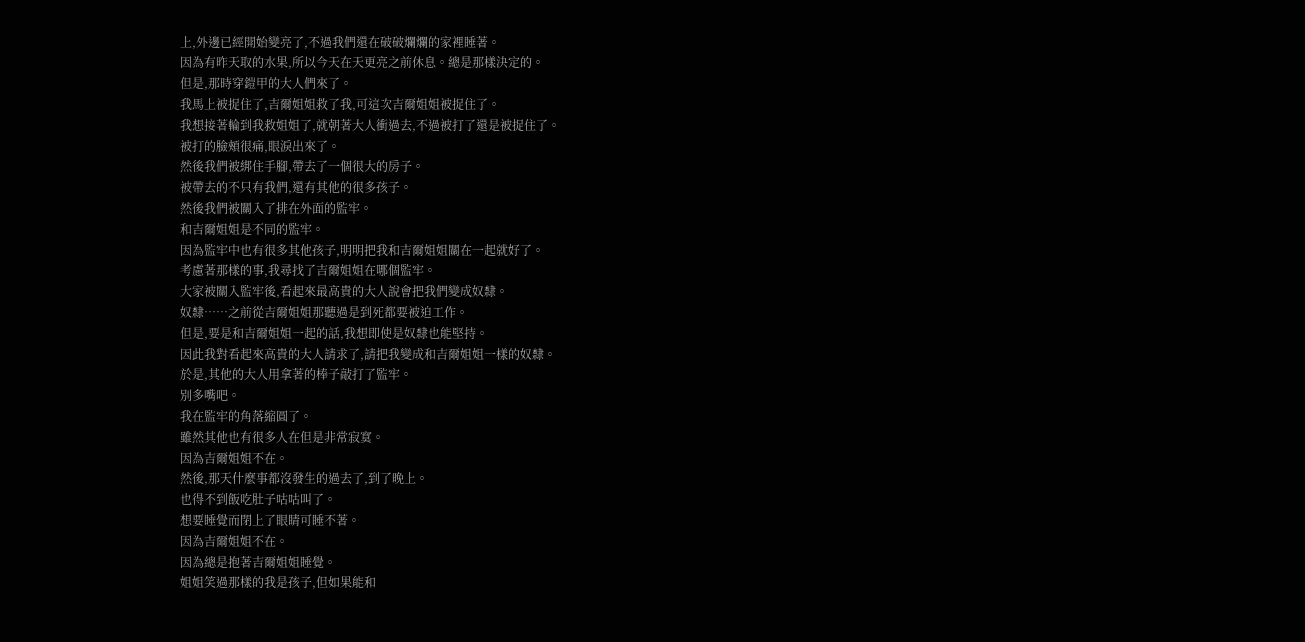上,外邊已經開始變亮了,不過我們還在破破爛爛的家裡睡著。
因為有昨天取的水果,所以今天在天更亮之前休息。總是那樣決定的。
但是,那時穿鎧甲的大人們來了。
我馬上被捉住了,吉爾姐姐救了我,可這次吉爾姐姐被捉住了。
我想接著輪到我救姐姐了,就朝著大人衝過去,不過被打了還是被捉住了。
被打的臉頰很痛,眼淚出來了。
然後我們被綁住手腳,帶去了一個很大的房子。
被帶去的不只有我們,還有其他的很多孩子。
然後我們被關入了排在外面的監牢。
和吉爾姐姐是不同的監牢。
因為監牢中也有很多其他孩子,明明把我和吉爾姐姐關在一起就好了。
考慮著那樣的事,我尋找了吉爾姐姐在哪個監牢。
大家被關入監牢後,看起來最高貴的大人說會把我們變成奴隸。
奴隸……之前從吉爾姐姐那聽過是到死都要被迫工作。
但是,要是和吉爾姐姐一起的話,我想即使是奴隸也能堅持。
因此我對看起來高貴的大人請求了,請把我變成和吉爾姐姐一樣的奴隸。
於是,其他的大人用拿著的棒子敲打了監牢。
別多嘴吧。
我在監牢的角落縮圓了。
雖然其他也有很多人在但是非常寂寞。
因為吉爾姐姐不在。
然後,那天什麼事都沒發生的過去了,到了晚上。
也得不到飯吃肚子咕咕叫了。
想要睡覺而閉上了眼睛可睡不著。
因為吉爾姐姐不在。
因為總是抱著吉爾姐姐睡覺。
姐姐笑過那樣的我是孩子,但如果能和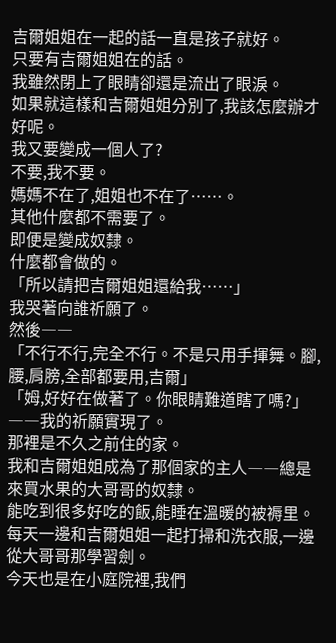吉爾姐姐在一起的話一直是孩子就好。
只要有吉爾姐姐在的話。
我雖然閉上了眼睛卻還是流出了眼淚。
如果就這樣和吉爾姐姐分別了,我該怎麼辦才好呢。
我又要變成一個人了?
不要,我不要。
媽媽不在了,姐姐也不在了……。
其他什麼都不需要了。
即便是變成奴隸。
什麼都會做的。
「所以請把吉爾姐姐還給我……」
我哭著向誰祈願了。
然後――
「不行不行,完全不行。不是只用手揮舞。腳,腰,肩膀,全部都要用,吉爾」
「姆,好好在做著了。你眼睛難道瞎了嗎?」
――我的祈願實現了。
那裡是不久之前住的家。
我和吉爾姐姐成為了那個家的主人――總是來買水果的大哥哥的奴隸。
能吃到很多好吃的飯,能睡在溫暖的被褥里。
每天一邊和吉爾姐姐一起打掃和洗衣服,一邊從大哥哥那學習劍。
今天也是在小庭院裡,我們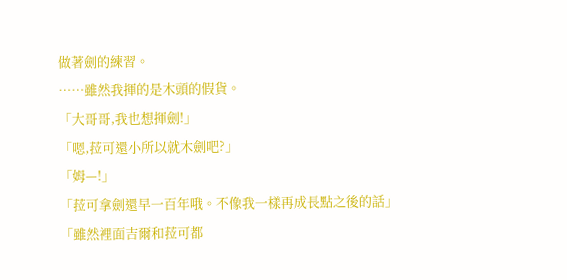做著劍的練習。
……雖然我揮的是木頭的假貨。
「大哥哥,我也想揮劍!」
「嗯,菈可還小所以就木劍吧?」
「姆—!」
「菈可拿劍還早一百年哦。不像我一樣再成長點之後的話」
「雖然裡面吉爾和菈可都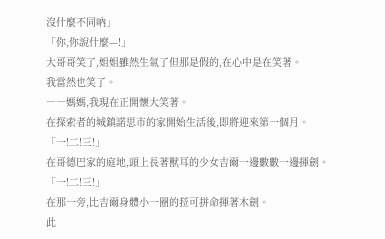沒什麼不同吶」
「你,你說什麼—!」
大哥哥笑了,姐姐雖然生氣了但那是假的,在心中是在笑著。
我當然也笑了。
――媽媽,我現在正開懷大笑著。
在探索者的城鎮諾思市的家開始生活後,即將迎來第一個月。
「一!二!三!」
在哥德巴家的庭地,頭上長著獸耳的少女吉爾一邊數數一邊揮劍。
「一!二!三!」
在那一旁,比吉爾身體小一圈的菈可拼命揮著木劍。
此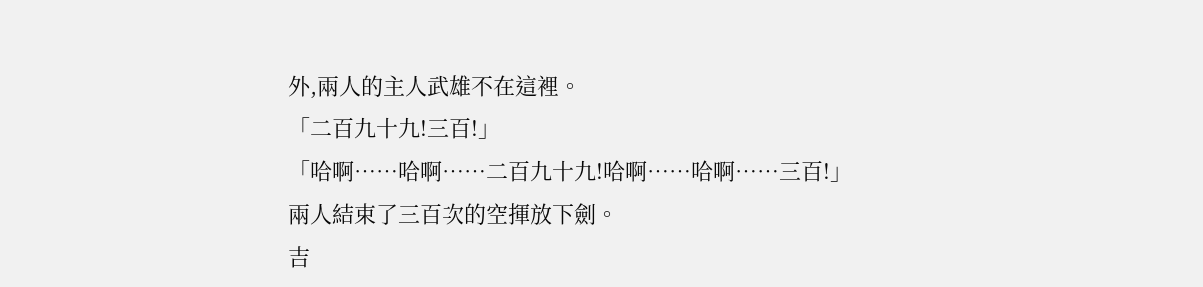外,兩人的主人武雄不在這裡。
「二百九十九!三百!」
「哈啊……哈啊……二百九十九!哈啊……哈啊……三百!」
兩人結束了三百次的空揮放下劍。
吉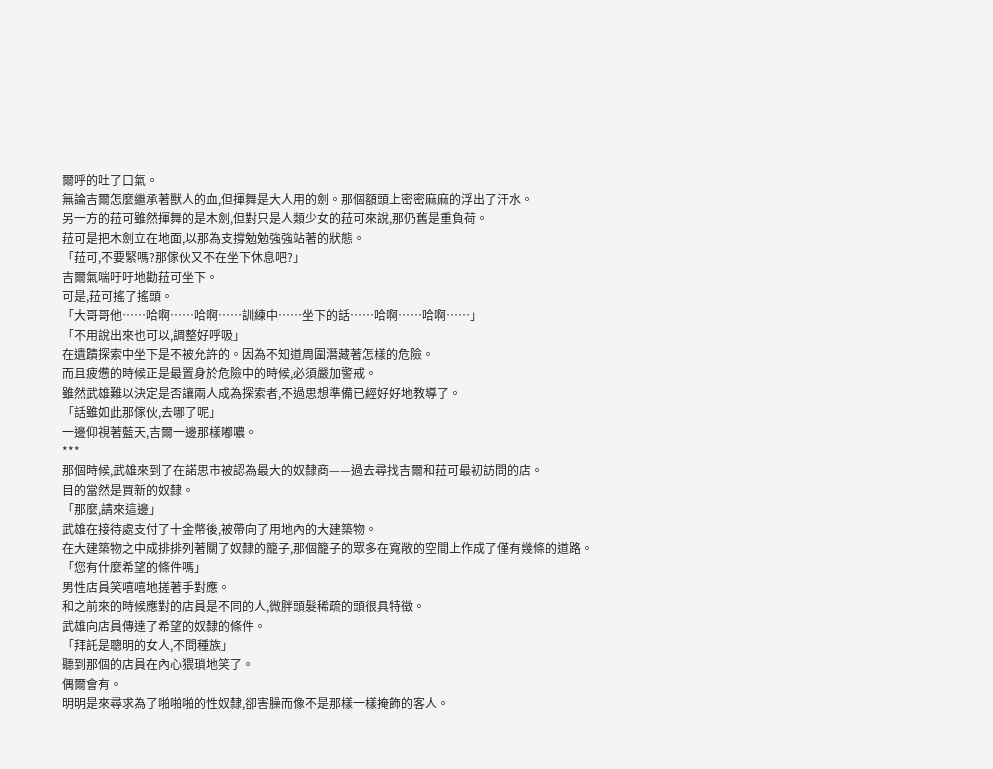爾呼的吐了口氣。
無論吉爾怎麼繼承著獸人的血,但揮舞是大人用的劍。那個額頭上密密麻麻的浮出了汗水。
另一方的菈可雖然揮舞的是木劍,但對只是人類少女的菈可來說,那仍舊是重負荷。
菈可是把木劍立在地面,以那為支撐勉勉強強站著的狀態。
「菈可,不要緊嗎?那傢伙又不在坐下休息吧?」
吉爾氣喘吁吁地勸菈可坐下。
可是,菈可搖了搖頭。
「大哥哥他……哈啊……哈啊……訓練中……坐下的話……哈啊……哈啊……」
「不用說出來也可以,調整好呼吸」
在遺蹟探索中坐下是不被允許的。因為不知道周圍潛藏著怎樣的危險。
而且疲憊的時候正是最置身於危險中的時候,必須嚴加警戒。
雖然武雄難以決定是否讓兩人成為探索者,不過思想準備已經好好地教導了。
「話雖如此那傢伙,去哪了呢」
一邊仰視著藍天,吉爾一邊那樣嘟噥。
***
那個時候,武雄來到了在諾思市被認為最大的奴隸商——過去尋找吉爾和菈可最初訪問的店。
目的當然是買新的奴隸。
「那麼,請來這邊」
武雄在接待處支付了十金幣後,被帶向了用地內的大建築物。
在大建築物之中成排排列著關了奴隸的籠子,那個籠子的眾多在寬敞的空間上作成了僅有幾條的道路。
「您有什麼希望的條件嗎」
男性店員笑嘻嘻地搓著手對應。
和之前來的時候應對的店員是不同的人,微胖頭髮稀疏的頭很具特徵。
武雄向店員傳達了希望的奴隸的條件。
「拜託是聰明的女人,不問種族」
聽到那個的店員在內心猥瑣地笑了。
偶爾會有。
明明是來尋求為了啪啪啪的性奴隸,卻害臊而像不是那樣一樣掩飾的客人。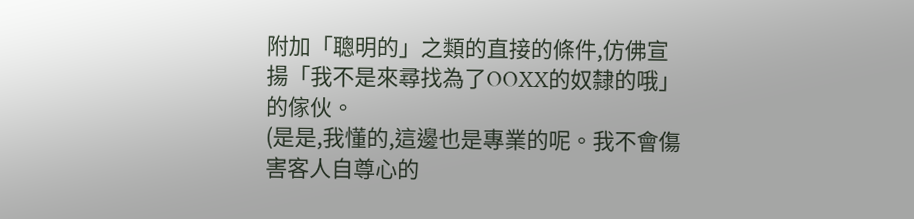附加「聰明的」之類的直接的條件,仿佛宣揚「我不是來尋找為了OOXX的奴隸的哦」的傢伙。
(是是,我懂的,這邊也是專業的呢。我不會傷害客人自尊心的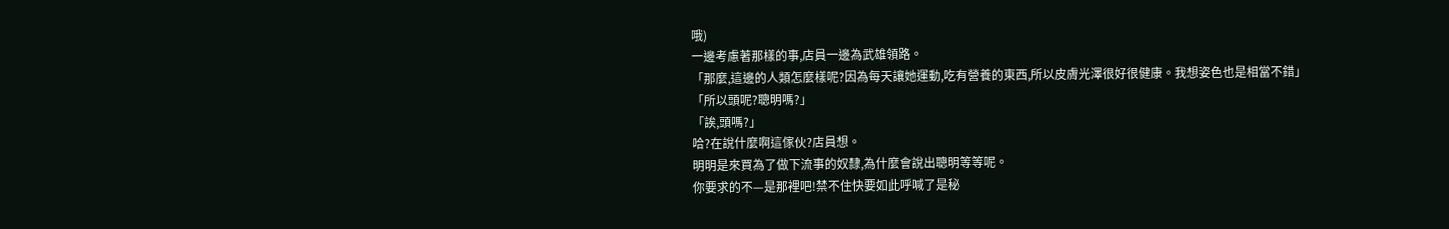哦)
一邊考慮著那樣的事,店員一邊為武雄領路。
「那麼,這邊的人類怎麼樣呢?因為每天讓她運動,吃有營養的東西,所以皮膚光澤很好很健康。我想姿色也是相當不錯」
「所以頭呢?聰明嗎?」
「誒,頭嗎?」
哈?在說什麼啊這傢伙?店員想。
明明是來買為了做下流事的奴隸,為什麼會說出聰明等等呢。
你要求的不—是那裡吧!禁不住快要如此呼喊了是秘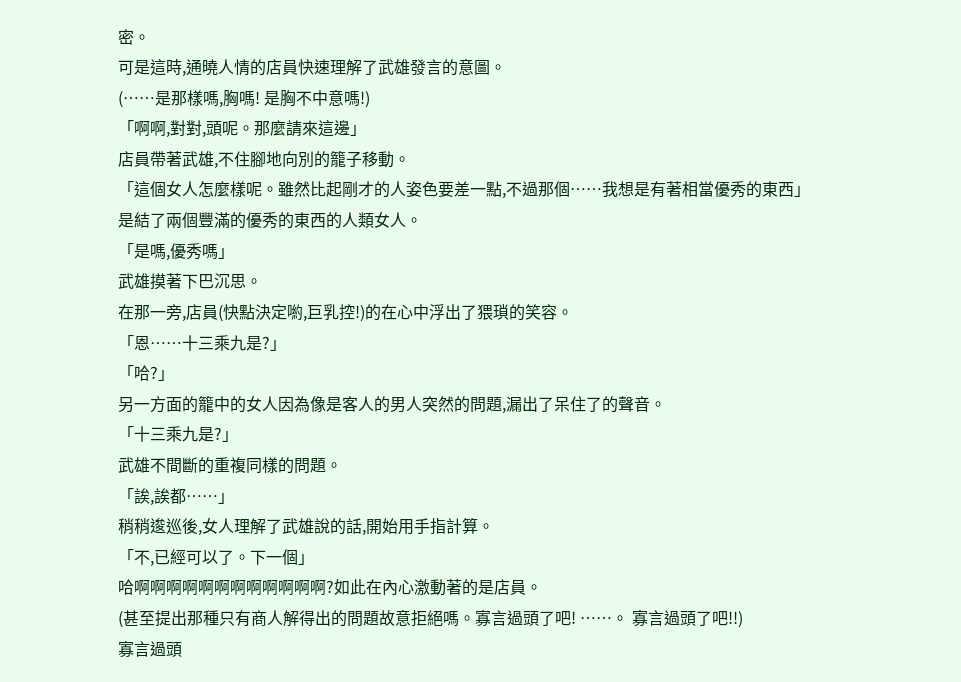密。
可是這時,通曉人情的店員快速理解了武雄發言的意圖。
(……是那樣嗎,胸嗎! 是胸不中意嗎!)
「啊啊,對對,頭呢。那麼請來這邊」
店員帶著武雄,不住腳地向別的籠子移動。
「這個女人怎麼樣呢。雖然比起剛才的人姿色要差一點,不過那個……我想是有著相當優秀的東西」
是結了兩個豐滿的優秀的東西的人類女人。
「是嗎,優秀嗎」
武雄摸著下巴沉思。
在那一旁,店員(快點決定喲,巨乳控!)的在心中浮出了猥瑣的笑容。
「恩……十三乘九是?」
「哈?」
另一方面的籠中的女人因為像是客人的男人突然的問題,漏出了呆住了的聲音。
「十三乘九是?」
武雄不間斷的重複同樣的問題。
「誒,誒都……」
稍稍逡巡後,女人理解了武雄說的話,開始用手指計算。
「不,已經可以了。下一個」
哈啊啊啊啊啊啊啊啊啊啊啊啊?如此在內心激動著的是店員。
(甚至提出那種只有商人解得出的問題故意拒絕嗎。寡言過頭了吧! ……。 寡言過頭了吧!!)
寡言過頭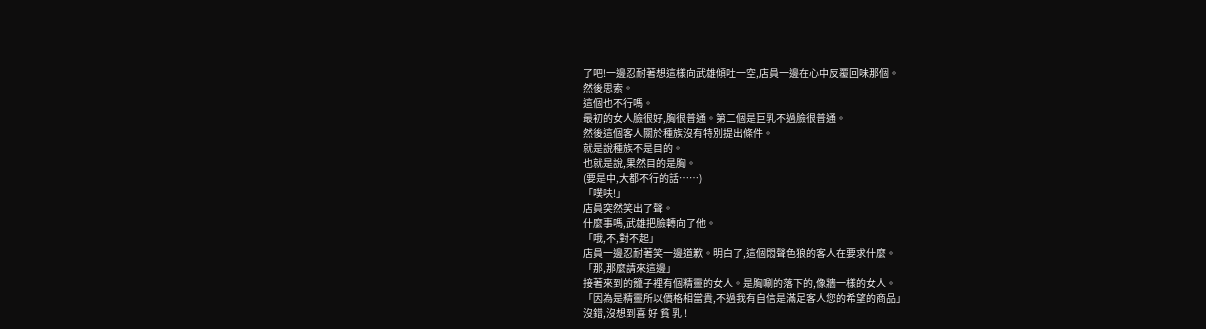了吧!一邊忍耐著想這樣向武雄傾吐一空,店員一邊在心中反覆回味那個。
然後思索。
這個也不行嗎。
最初的女人臉很好,胸很普通。第二個是巨乳不過臉很普通。
然後這個客人關於種族沒有特別提出條件。
就是說種族不是目的。
也就是說,果然目的是胸。
(要是中,大都不行的話……)
「噗呋!」
店員突然笑出了聲。
什麼事嗎,武雄把臉轉向了他。
「哦,不,對不起」
店員一邊忍耐著笑一邊道歉。明白了,這個悶聲色狼的客人在要求什麼。
「那,那麼請來這邊」
接著來到的籠子裡有個精靈的女人。是胸唰的落下的,像牆一樣的女人。
「因為是精靈所以價格相當貴,不過我有自信是滿足客人您的希望的商品」
沒錯,沒想到喜 好 貧 乳 !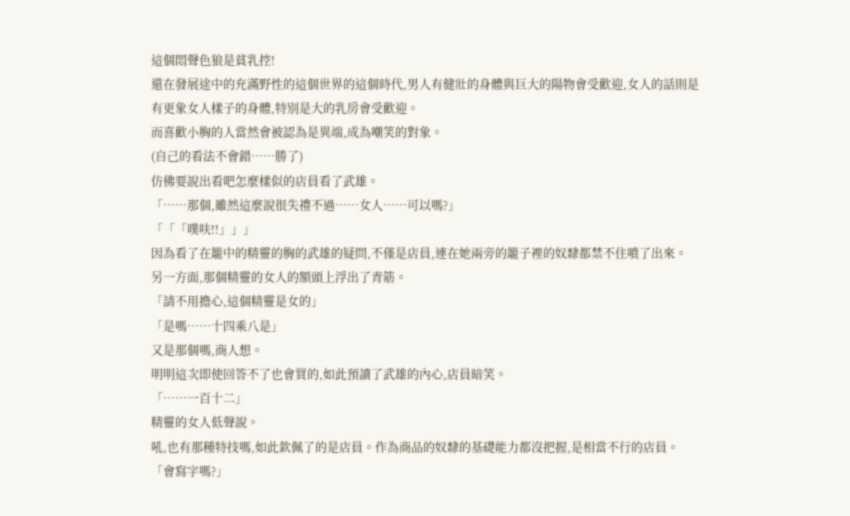這個悶聲色狼是貧乳控!
還在發展途中的充滿野性的這個世界的這個時代,男人有健壯的身體與巨大的陽物會受歡迎,女人的話則是有更象女人樣子的身體,特別是大的乳房會受歡迎。
而喜歡小胸的人當然會被認為是異端,成為嘲笑的對象。
(自己的看法不會錯……勝了)
仿佛要說出看吧怎麼樣似的店員看了武雄。
「……那個,雖然這麼說很失禮不過……女人……可以嗎?」
「「「噗呋!!」」」
因為看了在籠中的精靈的胸的武雄的疑問,不僅是店員,連在她兩旁的籠子裡的奴隸都禁不住噴了出來。
另一方面,那個精靈的女人的額頭上浮出了青筋。
「請不用擔心,這個精靈是女的」
「是嗎……十四乘八是」
又是那個嗎,商人想。
明明這次即使回答不了也會買的,如此預讀了武雄的內心,店員暗笑。
「……一百十二」
精靈的女人低聲說。
吼,也有那種特技嗎,如此欽佩了的是店員。作為商品的奴隸的基礎能力都沒把握,是相當不行的店員。
「會寫字嗎?」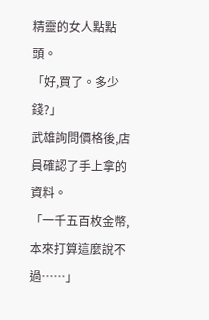精靈的女人點點頭。
「好,買了。多少錢?」
武雄詢問價格後,店員確認了手上拿的資料。
「一千五百枚金幣,本來打算這麼說不過……」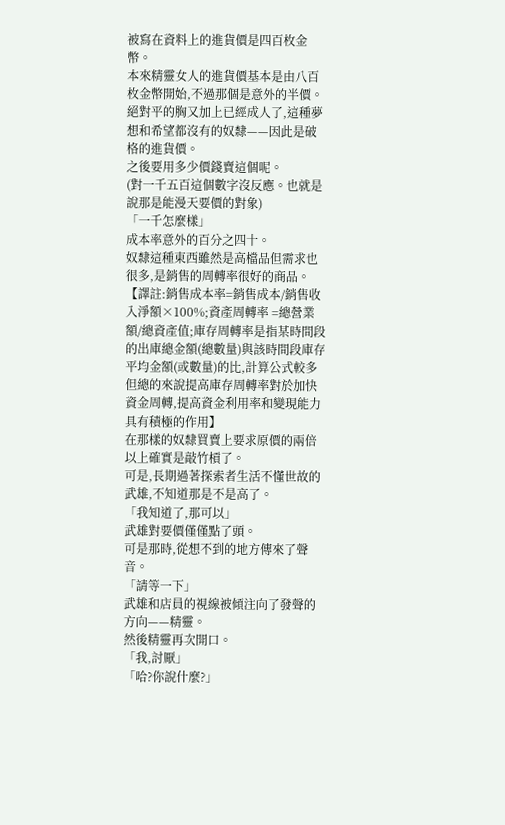被寫在資料上的進貨價是四百枚金幣。
本來精靈女人的進貨價基本是由八百枚金幣開始,不過那個是意外的半價。
絕對平的胸又加上已經成人了,這種夢想和希望都沒有的奴隸——因此是破格的進貨價。
之後要用多少價錢賣這個呢。
(對一千五百這個數字沒反應。也就是說那是能漫天要價的對象)
「一千怎麼樣」
成本率意外的百分之四十。
奴隸這種東西雖然是高檔品但需求也很多,是銷售的周轉率很好的商品。【譯註:銷售成本率=銷售成本/銷售收入淨額×100%;資產周轉率 =總營業額/總資產值;庫存周轉率是指某時間段的出庫總金額(總數量)與該時間段庫存平均金額(或數量)的比,計算公式較多但總的來說提高庫存周轉率對於加快資金周轉,提高資金利用率和變現能力具有積極的作用】
在那樣的奴隸買賣上要求原價的兩倍以上確實是敲竹槓了。
可是,長期過著探索者生活不懂世故的武雄,不知道那是不是高了。
「我知道了,那可以」
武雄對要價僅僅點了頭。
可是那時,從想不到的地方傳來了聲音。
「請等一下」
武雄和店員的視線被傾注向了發聲的方向——精靈。
然後精靈再次開口。
「我,討厭」
「哈?你說什麼?」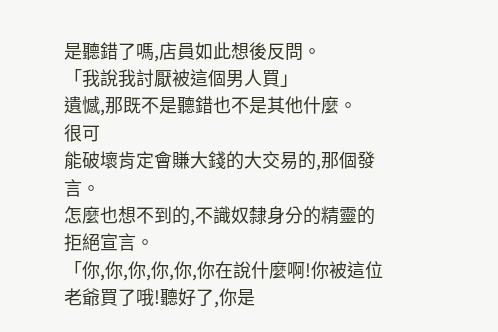是聽錯了嗎,店員如此想後反問。
「我說我討厭被這個男人買」
遺憾,那既不是聽錯也不是其他什麼。
很可
能破壞肯定會賺大錢的大交易的,那個發言。
怎麼也想不到的,不識奴隸身分的精靈的拒絕宣言。
「你,你,你,你,你,你在說什麼啊!你被這位老爺買了哦!聽好了,你是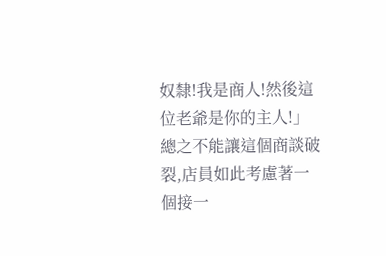奴隸!我是商人!然後這位老爺是你的主人!」
總之不能讓這個商談破裂,店員如此考慮著一個接一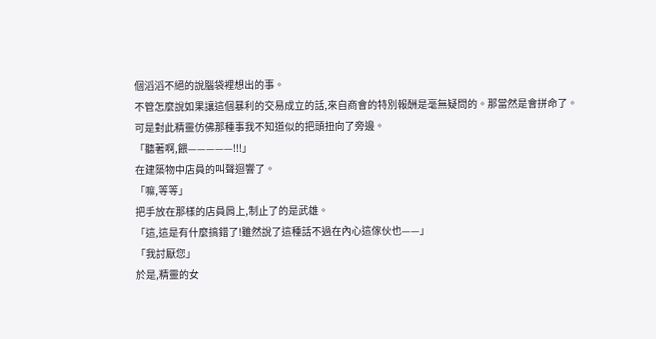個滔滔不絕的說腦袋裡想出的事。
不管怎麼說如果讓這個暴利的交易成立的話,來自商會的特別報酬是毫無疑問的。那當然是會拼命了。
可是對此精靈仿佛那種事我不知道似的把頭扭向了旁邊。
「聽著啊,餵—————!!!」
在建築物中店員的叫聲迴響了。
「嘛,等等」
把手放在那樣的店員肩上,制止了的是武雄。
「這,這是有什麼搞錯了!雖然說了這種話不過在內心這傢伙也——」
「我討厭您」
於是,精靈的女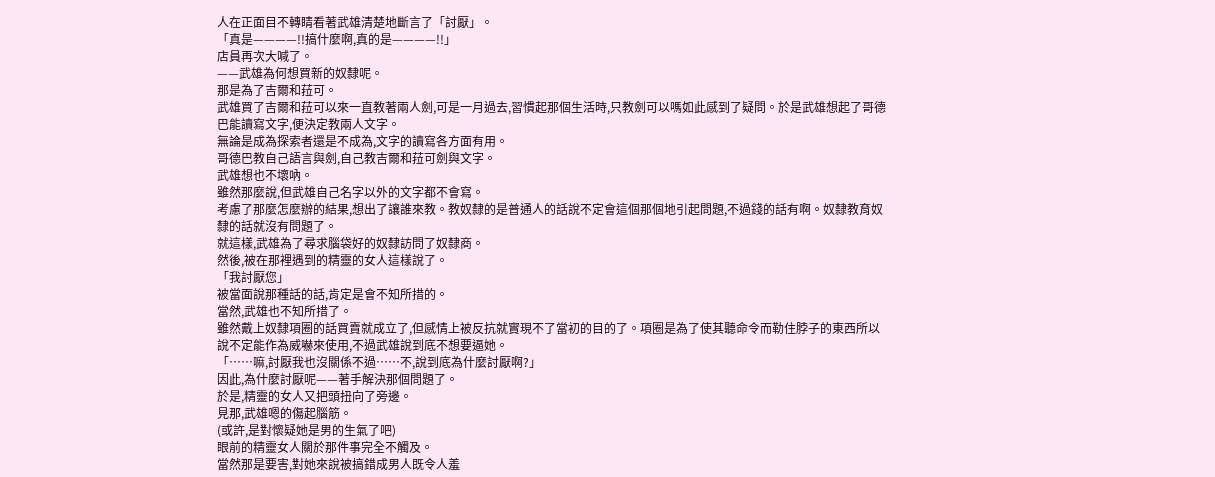人在正面目不轉睛看著武雄清楚地斷言了「討厭」。
「真是————!!搞什麼啊,真的是————!!」
店員再次大喊了。
——武雄為何想買新的奴隸呢。
那是為了吉爾和菈可。
武雄買了吉爾和菈可以來一直教著兩人劍,可是一月過去,習慣起那個生活時,只教劍可以嗎如此感到了疑問。於是武雄想起了哥德巴能讀寫文字,便決定教兩人文字。
無論是成為探索者還是不成為,文字的讀寫各方面有用。
哥德巴教自己語言與劍,自己教吉爾和菈可劍與文字。
武雄想也不壞吶。
雖然那麼說,但武雄自己名字以外的文字都不會寫。
考慮了那麼怎麼辦的結果,想出了讓誰來教。教奴隸的是普通人的話說不定會這個那個地引起問題,不過錢的話有啊。奴隸教育奴隸的話就沒有問題了。
就這樣,武雄為了尋求腦袋好的奴隸訪問了奴隸商。
然後,被在那裡遇到的精靈的女人這樣說了。
「我討厭您」
被當面說那種話的話,肯定是會不知所措的。
當然,武雄也不知所措了。
雖然戴上奴隸項圈的話買賣就成立了,但感情上被反抗就實現不了當初的目的了。項圈是為了使其聽命令而勒住脖子的東西所以說不定能作為威嚇來使用,不過武雄說到底不想要逼她。
「……嘛,討厭我也沒關係不過……不,說到底為什麼討厭啊?」
因此,為什麼討厭呢——著手解決那個問題了。
於是,精靈的女人又把頭扭向了旁邊。
見那,武雄嗯的傷起腦筋。
(或許,是對懷疑她是男的生氣了吧)
眼前的精靈女人關於那件事完全不觸及。
當然那是要害,對她來說被搞錯成男人既令人羞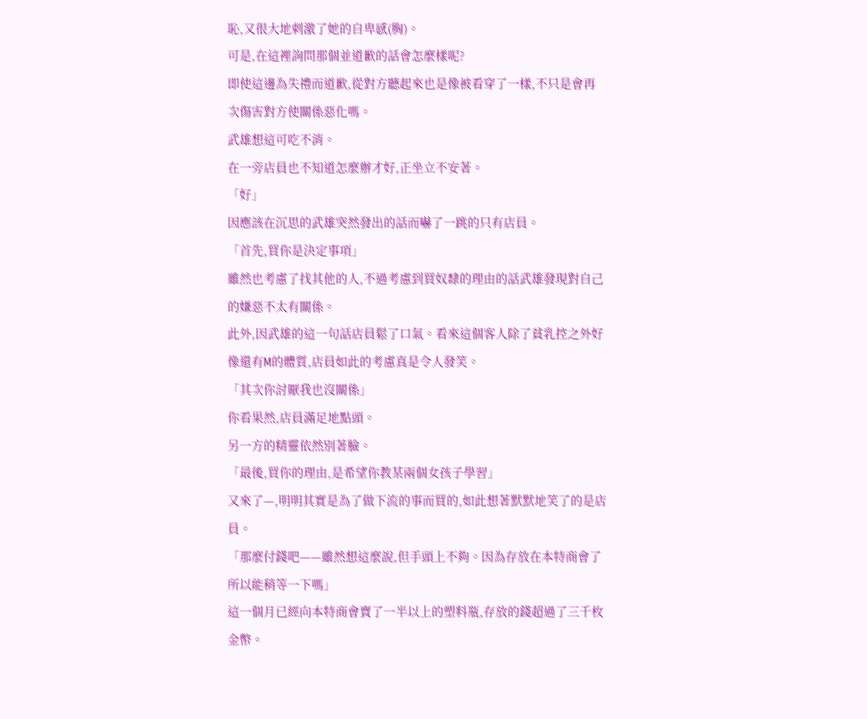恥,又很大地刺激了她的自卑感(胸)。
可是,在這裡詢問那個並道歉的話會怎麼樣呢?
即使這邊為失禮而道歉,從對方聽起來也是像被看穿了一樣,不只是會再次傷害對方使關係惡化嗎。
武雄想這可吃不消。
在一旁店員也不知道怎麼辦才好,正坐立不安著。
「好」
因應該在沉思的武雄突然發出的話而嚇了一跳的只有店員。
「首先,買你是決定事項」
雖然也考慮了找其他的人,不過考慮到買奴隸的理由的話武雄發現對自己的嫌惡不太有關係。
此外,因武雄的這一句話店員鬆了口氣。看來這個客人除了貧乳控之外好像還有M的體質,店員如此的考慮真是令人發笑。
「其次你討厭我也沒關係」
你看果然,店員滿足地點頭。
另一方的精靈依然別著臉。
「最後,買你的理由,是希望你教某兩個女孩子學習」
又來了—,明明其實是為了做下流的事而買的,如此想著默默地笑了的是店員。
「那麼付錢吧——雖然想這麼說,但手頭上不夠。因為存放在本特商會了所以能稍等一下嗎」
這一個月已經向本特商會賣了一半以上的塑料瓶,存放的錢超過了三千枚金幣。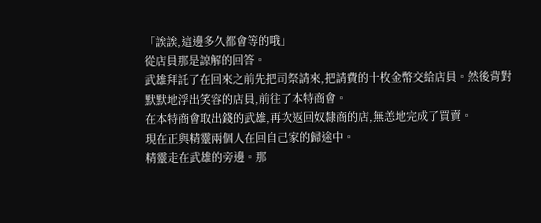「誒誒,這邊多久都會等的哦」
從店員那是諒解的回答。
武雄拜託了在回來之前先把司祭請來,把請費的十枚金幣交給店員。然後背對默默地浮出笑容的店員,前往了本特商會。
在本特商會取出錢的武雄,再次返回奴隸商的店,無恙地完成了買賣。
現在正與精靈兩個人在回自己家的歸途中。
精靈走在武雄的旁邊。那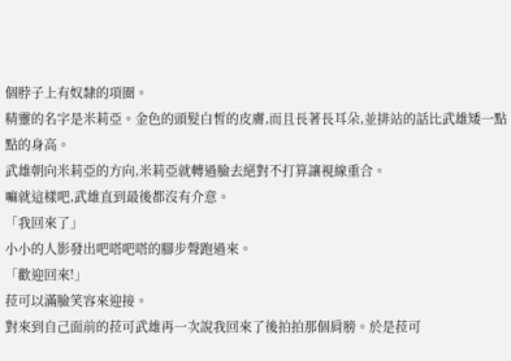個脖子上有奴隸的項圈。
精靈的名字是米莉亞。金色的頭髮白皙的皮膚,而且長著長耳朵,並排站的話比武雄矮一點點的身高。
武雄朝向米莉亞的方向,米莉亞就轉過臉去絕對不打算讓視線重合。
嘛就這樣吧,武雄直到最後都沒有介意。
「我回來了」
小小的人影發出吧嗒吧嗒的腳步聲跑過來。
「歡迎回來!」
菈可以滿臉笑容來迎接。
對來到自己面前的菈可武雄再一次說我回來了後拍拍那個肩膀。於是菈可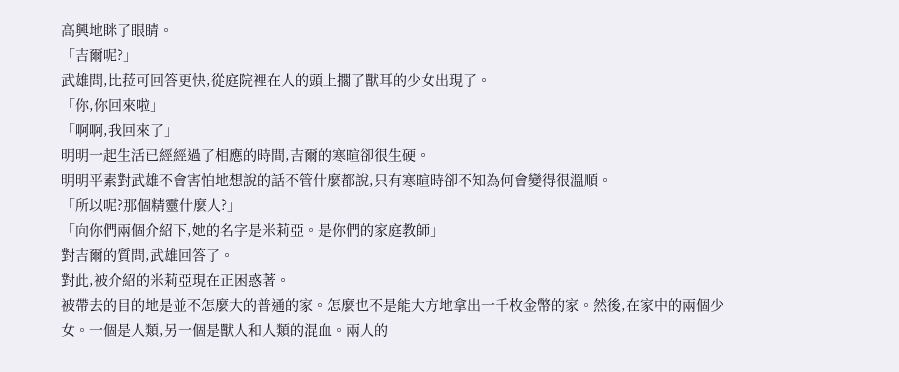高興地眯了眼睛。
「吉爾呢?」
武雄問,比菈可回答更快,從庭院裡在人的頭上擱了獸耳的少女出現了。
「你,你回來啦」
「啊啊,我回來了」
明明一起生活已經經過了相應的時間,吉爾的寒暄卻很生硬。
明明平素對武雄不會害怕地想說的話不管什麼都說,只有寒暄時卻不知為何會變得很溫順。
「所以呢?那個精靈什麼人?」
「向你們兩個介紹下,她的名字是米莉亞。是你們的家庭教師」
對吉爾的質問,武雄回答了。
對此,被介紹的米莉亞現在正困惑著。
被帶去的目的地是並不怎麼大的普通的家。怎麼也不是能大方地拿出一千枚金幣的家。然後,在家中的兩個少女。一個是人類,另一個是獸人和人類的混血。兩人的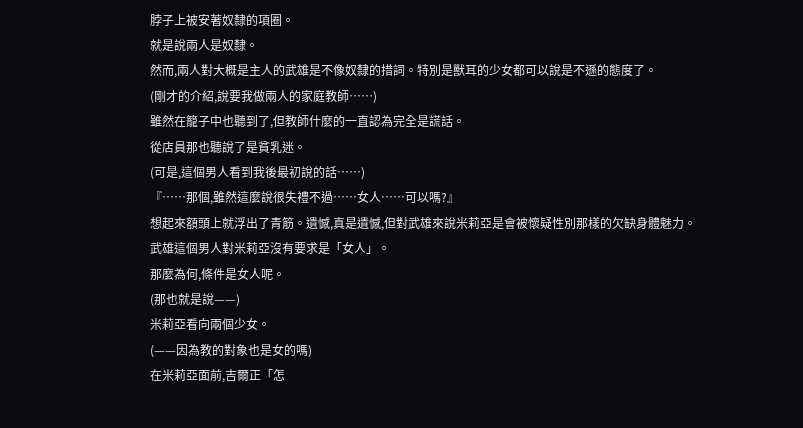脖子上被安著奴隸的項圈。
就是說兩人是奴隸。
然而,兩人對大概是主人的武雄是不像奴隸的措詞。特別是獸耳的少女都可以說是不遜的態度了。
(剛才的介紹,說要我做兩人的家庭教師……)
雖然在籠子中也聽到了,但教師什麼的一直認為完全是謊話。
從店員那也聽說了是貧乳迷。
(可是,這個男人看到我後最初說的話……)
『……那個,雖然這麼說很失禮不過……女人……可以嗎?』
想起來額頭上就浮出了青筋。遺憾,真是遺憾,但對武雄來說米莉亞是會被懷疑性別那樣的欠缺身體魅力。
武雄這個男人對米莉亞沒有要求是「女人」。
那麼為何,條件是女人呢。
(那也就是說——)
米莉亞看向兩個少女。
(——因為教的對象也是女的嗎)
在米莉亞面前,吉爾正「怎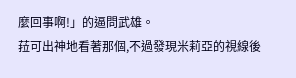麼回事啊!」的逼問武雄。
菈可出神地看著那個,不過發現米莉亞的視線後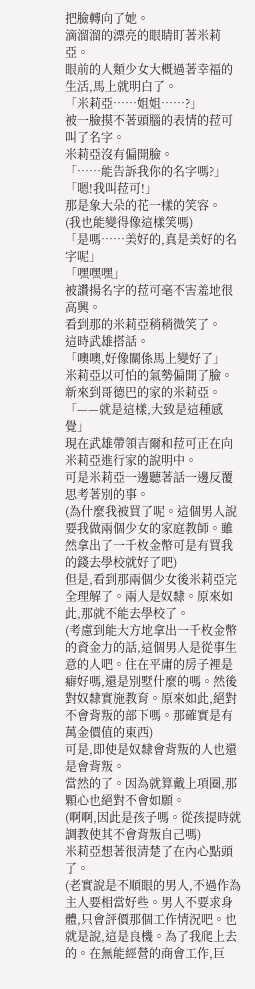把臉轉向了她。
滴溜溜的漂亮的眼睛盯著米莉亞。
眼前的人類少女大概過著幸福的生活,馬上就明白了。
「米莉亞……姐姐……?」
被一臉摸不著頭腦的表情的菈可叫了名字。
米莉亞沒有偏開臉。
「……能告訴我你的名字嗎?」
「嗯!我叫菈可!」
那是象大朵的花一樣的笑容。
(我也能變得像這樣笑嗎)
「是嗎……美好的,真是美好的名字呢」
「嘿嘿嘿」
被讚揚名字的菈可毫不害羞地很高興。
看到那的米莉亞稍稍微笑了。
這時武雄搭話。
「噢噢,好像關係馬上變好了」
米莉亞以可怕的氣勢偏開了臉。
新來到哥德巴的家的米莉亞。
「——就是這樣,大致是這種感覺」
現在武雄帶領吉爾和菈可正在向米莉亞進行家的說明中。
可是米莉亞一邊聽著話一邊反覆思考著別的事。
(為什麼我被買了呢。這個男人說要我做兩個少女的家庭教師。雖然拿出了一千枚金幣可是有買我的錢去學校就好了吧)
但是,看到那兩個少女後米莉亞完全理解了。兩人是奴隸。原來如此,那就不能去學校了。
(考慮到能大方地拿出一千枚金幣的資金力的話,這個男人是從事生意的人吧。住在平庸的房子裡是癖好嗎,還是別墅什麼的嗎。然後對奴隸實施教育。原來如此,絕對不會背叛的部下嗎。那確實是有萬金價值的東西)
可是,即使是奴隸會背叛的人也還是會背叛。
當然的了。因為就算戴上項圈,那顆心也絕對不會如願。
(啊啊,因此是孩子嗎。從孩提時就調教使其不會背叛自己嗎)
米莉亞想著很清楚了在內心點頭了。
(老實說是不順眼的男人,不過作為主人要相當好些。男人不要求身體,只會評價那個工作情況吧。也就是說,這是良機。為了我爬上去的。在無能經營的商會工作,巨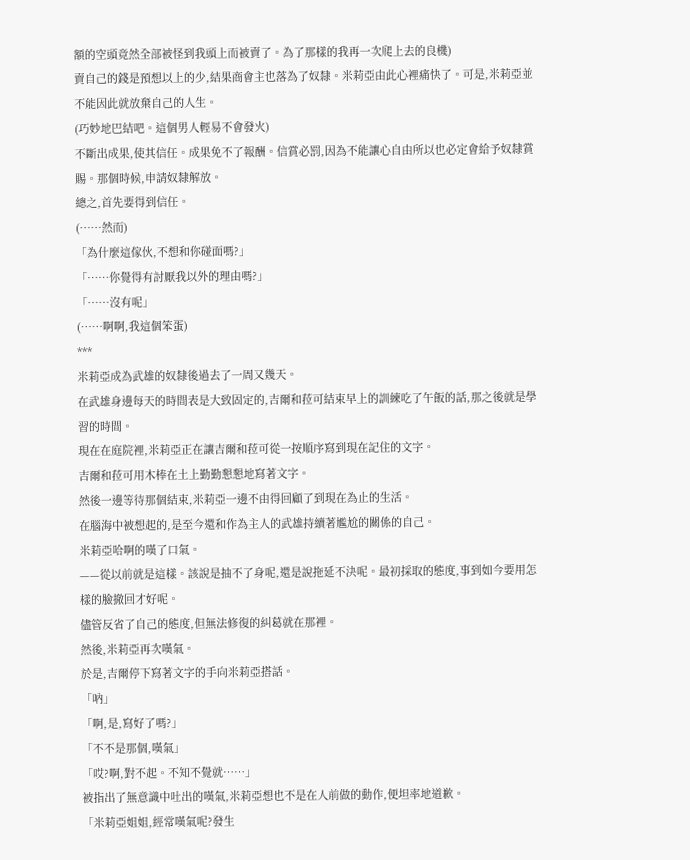額的空頭竟然全部被怪到我頭上而被賣了。為了那樣的我再一次爬上去的良機)
賣自己的錢是預想以上的少,結果商會主也落為了奴隸。米莉亞由此心裡痛快了。可是,米莉亞並不能因此就放棄自己的人生。
(巧妙地巴結吧。這個男人輕易不會發火)
不斷出成果,使其信任。成果免不了報酬。信賞必罰,因為不能讓心自由所以也必定會給予奴隸賞賜。那個時候,申請奴隸解放。
總之,首先要得到信任。
(……然而)
「為什麼這傢伙,不想和你碰面嗎?」
「……你覺得有討厭我以外的理由嗎?」
「……沒有呢」
(……啊啊,我這個笨蛋)
***
米莉亞成為武雄的奴隸後過去了一周又幾天。
在武雄身邊每天的時間表是大致固定的,吉爾和菈可結束早上的訓練吃了午飯的話,那之後就是學習的時間。
現在在庭院裡,米莉亞正在讓吉爾和菈可從一按順序寫到現在記住的文字。
吉爾和菈可用木棒在土上勤勤懇懇地寫著文字。
然後一邊等待那個結束,米莉亞一邊不由得回顧了到現在為止的生活。
在腦海中被想起的,是至今還和作為主人的武雄持續著尷尬的關係的自己。
米莉亞哈啊的嘆了口氣。
——從以前就是這樣。該說是抽不了身呢,還是說拖延不決呢。最初採取的態度,事到如今要用怎樣的臉撤回才好呢。
儘管反省了自己的態度,但無法修復的糾葛就在那裡。
然後,米莉亞再次嘆氣。
於是,吉爾停下寫著文字的手向米莉亞搭話。
「吶」
「啊,是,寫好了嗎?」
「不不是那個,嘆氣」
「哎?啊,對不起。不知不覺就……」
被指出了無意識中吐出的嘆氣,米莉亞想也不是在人前做的動作,便坦率地道歉。
「米莉亞姐姐,經常嘆氣呢?發生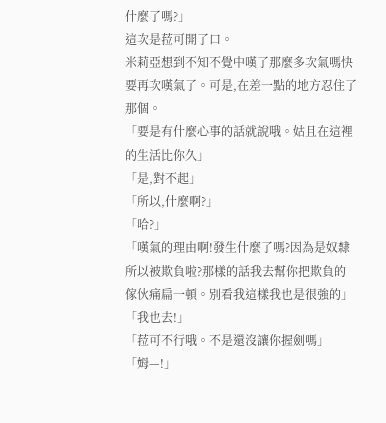什麼了嗎?」
這次是菈可開了口。
米莉亞想到不知不覺中嘆了那麼多次氣嗎快要再次嘆氣了。可是,在差一點的地方忍住了那個。
「要是有什麼心事的話就說哦。姑且在這裡的生活比你久」
「是,對不起」
「所以,什麼啊?」
「哈?」
「嘆氣的理由啊!發生什麼了嗎?因為是奴隸所以被欺負啦?那樣的話我去幫你把欺負的傢伙痛扁一頓。別看我這樣我也是很強的」
「我也去!」
「菈可不行哦。不是還沒讓你握劍嗎」
「姆—!」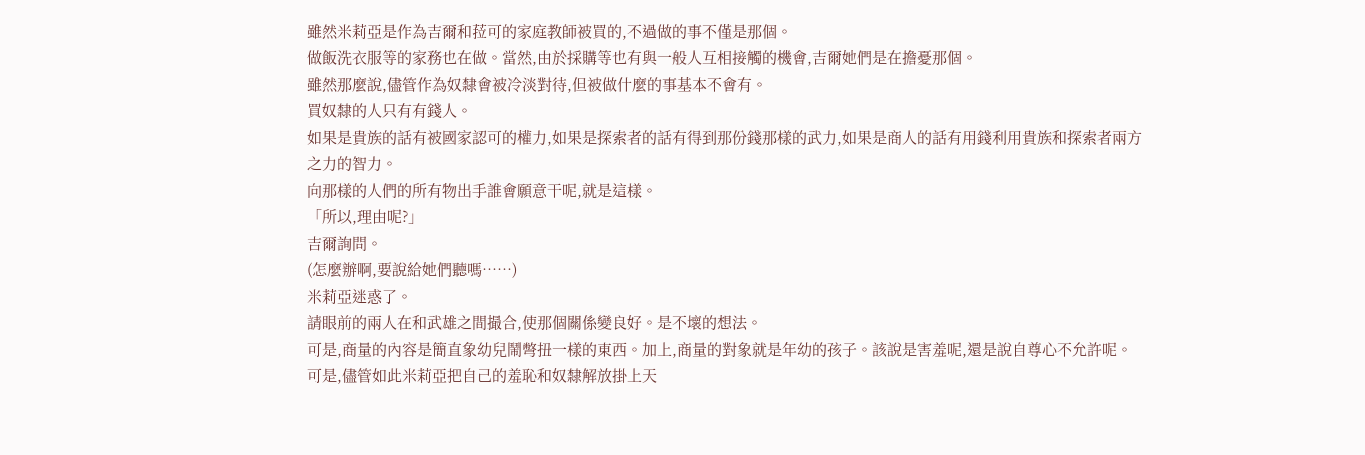雖然米莉亞是作為吉爾和菈可的家庭教師被買的,不過做的事不僅是那個。
做飯洗衣服等的家務也在做。當然,由於採購等也有與一般人互相接觸的機會,吉爾她們是在擔憂那個。
雖然那麼說,儘管作為奴隸會被冷淡對待,但被做什麼的事基本不會有。
買奴隸的人只有有錢人。
如果是貴族的話有被國家認可的權力,如果是探索者的話有得到那份錢那樣的武力,如果是商人的話有用錢利用貴族和探索者兩方之力的智力。
向那樣的人們的所有物出手誰會願意干呢,就是這樣。
「所以,理由呢?」
吉爾詢問。
(怎麼辦啊,要說給她們聽嗎……)
米莉亞迷惑了。
請眼前的兩人在和武雄之間撮合,使那個關係變良好。是不壞的想法。
可是,商量的內容是簡直象幼兒鬧彆扭一樣的東西。加上,商量的對象就是年幼的孩子。該說是害羞呢,還是說自尊心不允許呢。
可是,儘管如此米莉亞把自己的羞恥和奴隸解放掛上天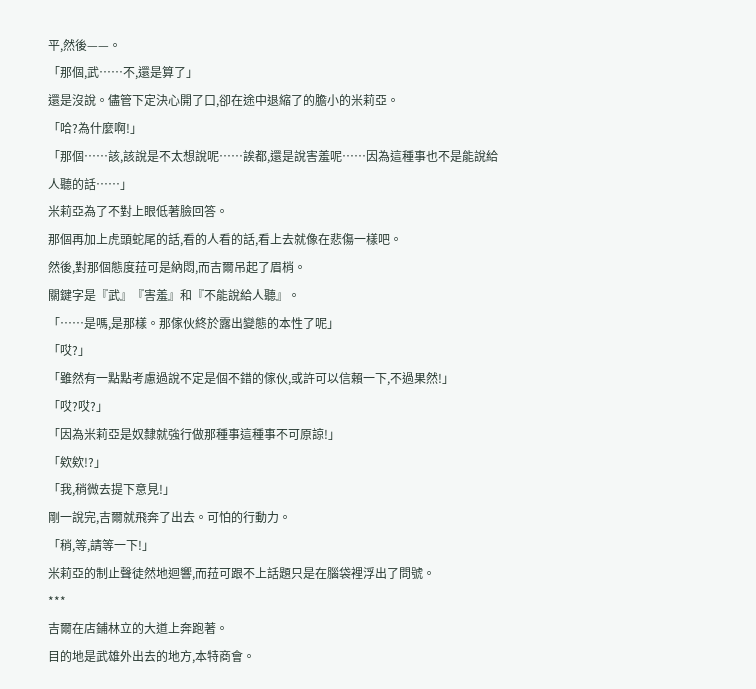平,然後——。
「那個,武……不,還是算了」
還是沒說。儘管下定決心開了口,卻在途中退縮了的膽小的米莉亞。
「哈?為什麼啊!」
「那個……該,該說是不太想說呢……誒都,還是說害羞呢……因為這種事也不是能說給人聽的話……」
米莉亞為了不對上眼低著臉回答。
那個再加上虎頭蛇尾的話,看的人看的話,看上去就像在悲傷一樣吧。
然後,對那個態度菈可是納悶,而吉爾吊起了眉梢。
關鍵字是『武』『害羞』和『不能說給人聽』。
「……是嗎,是那樣。那傢伙終於露出變態的本性了呢」
「哎?」
「雖然有一點點考慮過說不定是個不錯的傢伙,或許可以信賴一下,不過果然!」
「哎?哎?」
「因為米莉亞是奴隸就強行做那種事這種事不可原諒!」
「欸欸!?」
「我,稍微去提下意見!」
剛一說完,吉爾就飛奔了出去。可怕的行動力。
「稍,等,請等一下!」
米莉亞的制止聲徒然地迴響,而菈可跟不上話題只是在腦袋裡浮出了問號。
***
吉爾在店鋪林立的大道上奔跑著。
目的地是武雄外出去的地方,本特商會。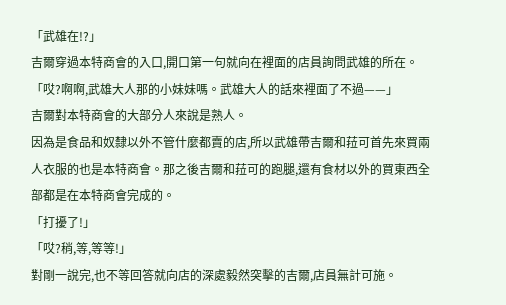「武雄在!?」
吉爾穿過本特商會的入口,開口第一句就向在裡面的店員詢問武雄的所在。
「哎?啊啊,武雄大人那的小妹妹嗎。武雄大人的話來裡面了不過——」
吉爾對本特商會的大部分人來說是熟人。
因為是食品和奴隸以外不管什麼都賣的店,所以武雄帶吉爾和菈可首先來買兩人衣服的也是本特商會。那之後吉爾和菈可的跑腿,還有食材以外的買東西全部都是在本特商會完成的。
「打擾了!」
「哎?稍,等,等等!」
對剛一說完,也不等回答就向店的深處毅然突擊的吉爾,店員無計可施。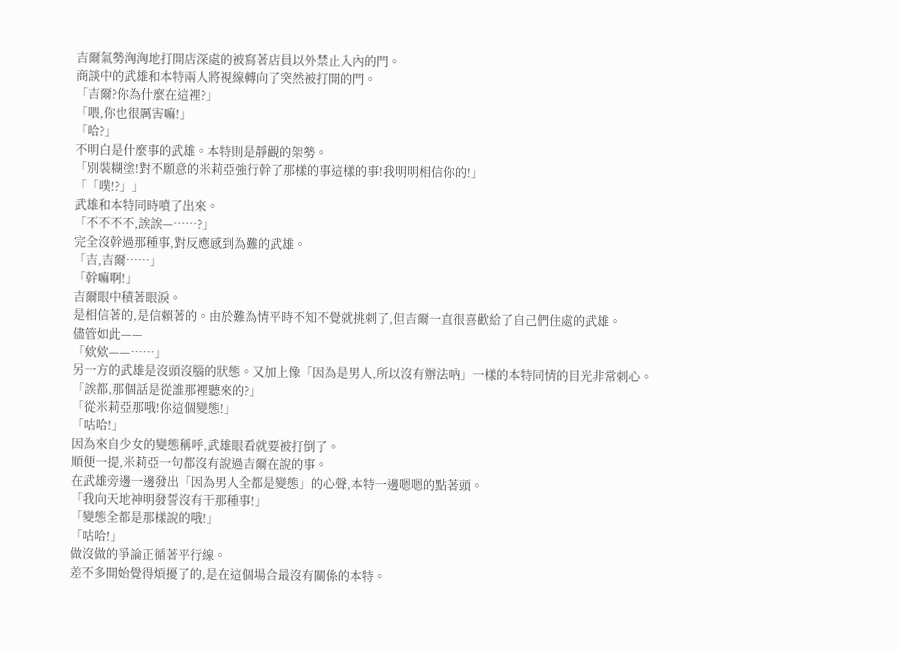吉爾氣勢洶洶地打開店深處的被寫著店員以外禁止入內的門。
商談中的武雄和本特兩人將視線轉向了突然被打開的門。
「吉爾?你為什麼在這裡?」
「喂,你也很厲害嘛!」
「哈?」
不明白是什麼事的武雄。本特則是靜觀的架勢。
「別裝糊塗!對不願意的米莉亞強行幹了那樣的事這樣的事!我明明相信你的!」
「「噗!?」」
武雄和本特同時噴了出來。
「不不不不,誒誒—……?」
完全沒幹過那種事,對反應感到為難的武雄。
「吉,吉爾……」
「幹嘛啊!」
吉爾眼中積著眼淚。
是相信著的,是信賴著的。由於難為情平時不知不覺就挑刺了,但吉爾一直很喜歡給了自己們住處的武雄。
儘管如此——
「欸欸——……」
另一方的武雄是沒頭沒腦的狀態。又加上像「因為是男人,所以沒有辦法吶」一樣的本特同情的目光非常刺心。
「誒都,那個話是從誰那裡聽來的?」
「從米莉亞那哦!你這個變態!」
「咕哈!」
因為來自少女的變態稱呼,武雄眼看就要被打倒了。
順便一提,米莉亞一句都沒有說過吉爾在說的事。
在武雄旁邊一邊發出「因為男人全都是變態」的心聲,本特一邊嗯嗯的點著頭。
「我向天地神明發誓沒有干那種事!」
「變態全都是那樣說的哦!」
「咕哈!」
做沒做的爭論正循著平行線。
差不多開始覺得煩擾了的,是在這個場合最沒有關係的本特。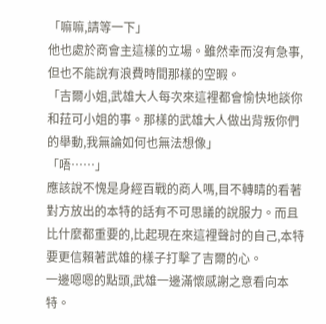「嘛嘛,請等一下」
他也處於商會主這樣的立場。雖然幸而沒有急事,但也不能說有浪費時間那樣的空暇。
「吉爾小姐,武雄大人每次來這裡都會愉快地談你和菈可小姐的事。那樣的武雄大人做出背叛你們的舉動,我無論如何也無法想像」
「唔……」
應該說不愧是身經百戰的商人嗎,目不轉睛的看著對方放出的本特的話有不可思議的說服力。而且比什麼都重要的,比起現在來這裡聲討的自己,本特要更信賴著武雄的樣子打擊了吉爾的心。
一邊嗯嗯的點頭,武雄一邊滿懷感謝之意看向本特。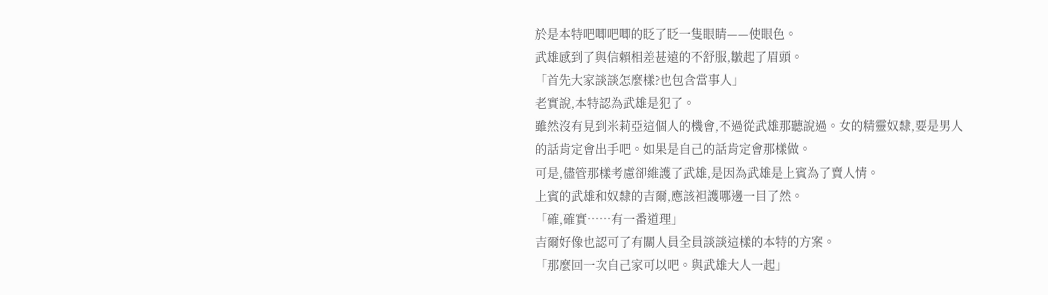於是本特吧唧吧唧的眨了眨一隻眼睛——使眼色。
武雄感到了與信賴相差甚遠的不舒服,皺起了眉頭。
「首先大家談談怎麼樣?也包含當事人」
老實說,本特認為武雄是犯了。
雖然沒有見到米莉亞這個人的機會,不過從武雄那聽說過。女的精靈奴隸,要是男人的話肯定會出手吧。如果是自己的話肯定會那樣做。
可是,儘管那樣考慮卻維護了武雄,是因為武雄是上賓為了賣人情。
上賓的武雄和奴隸的吉爾,應該袒護哪邊一目了然。
「確,確實……有一番道理」
吉爾好像也認可了有關人員全員談談這樣的本特的方案。
「那麼回一次自己家可以吧。與武雄大人一起」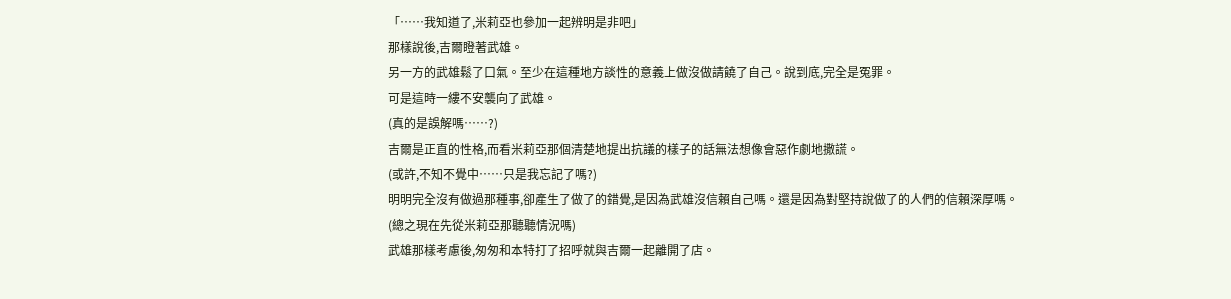「……我知道了,米莉亞也參加一起辨明是非吧」
那樣說後,吉爾瞪著武雄。
另一方的武雄鬆了口氣。至少在這種地方談性的意義上做沒做請饒了自己。說到底,完全是冤罪。
可是這時一縷不安襲向了武雄。
(真的是誤解嗎……?)
吉爾是正直的性格,而看米莉亞那個清楚地提出抗議的樣子的話無法想像會惡作劇地撒謊。
(或許,不知不覺中……只是我忘記了嗎?)
明明完全沒有做過那種事,卻產生了做了的錯覺,是因為武雄沒信賴自己嗎。還是因為對堅持說做了的人們的信賴深厚嗎。
(總之現在先從米莉亞那聽聽情況嗎)
武雄那樣考慮後,匆匆和本特打了招呼就與吉爾一起離開了店。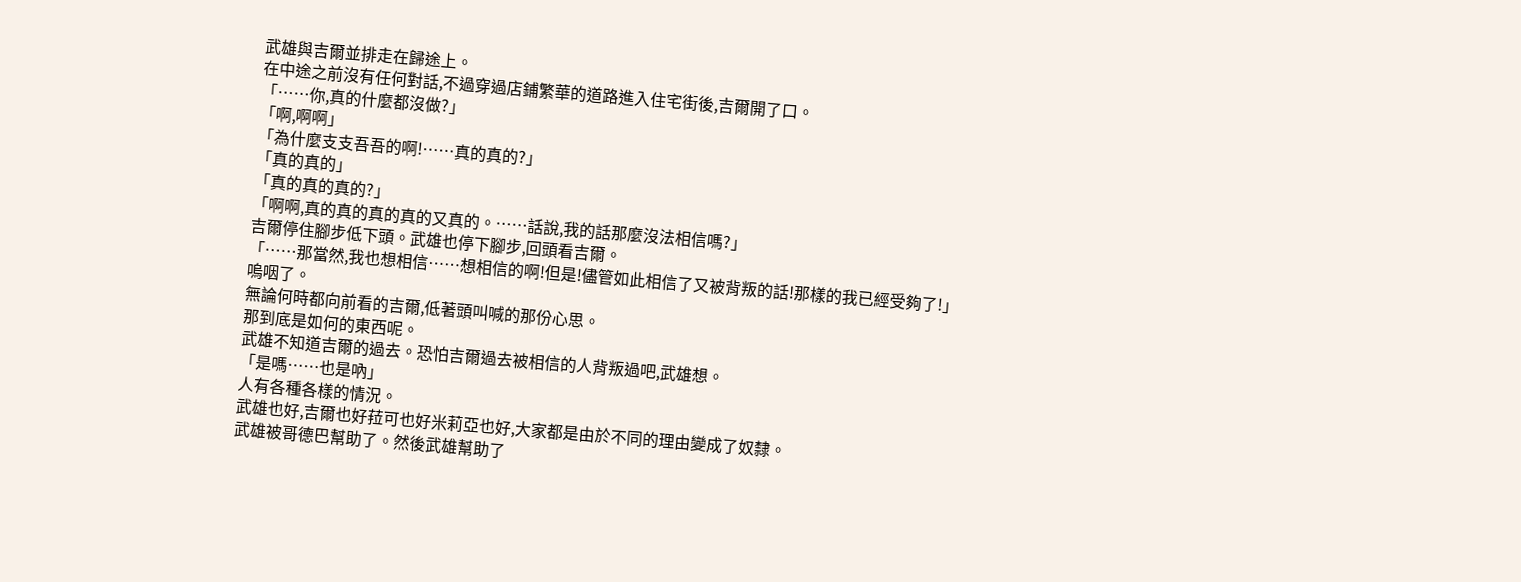武雄與吉爾並排走在歸途上。
在中途之前沒有任何對話,不過穿過店鋪繁華的道路進入住宅街後,吉爾開了口。
「……你,真的什麼都沒做?」
「啊,啊啊」
「為什麼支支吾吾的啊!……真的真的?」
「真的真的」
「真的真的真的?」
「啊啊,真的真的真的真的又真的。……話說,我的話那麼沒法相信嗎?」
吉爾停住腳步低下頭。武雄也停下腳步,回頭看吉爾。
「……那當然,我也想相信……想相信的啊!但是!儘管如此相信了又被背叛的話!那樣的我已經受夠了!」
嗚咽了。
無論何時都向前看的吉爾,低著頭叫喊的那份心思。
那到底是如何的東西呢。
武雄不知道吉爾的過去。恐怕吉爾過去被相信的人背叛過吧,武雄想。
「是嗎……也是吶」
人有各種各樣的情況。
武雄也好,吉爾也好菈可也好米莉亞也好,大家都是由於不同的理由變成了奴隸。
武雄被哥德巴幫助了。然後武雄幫助了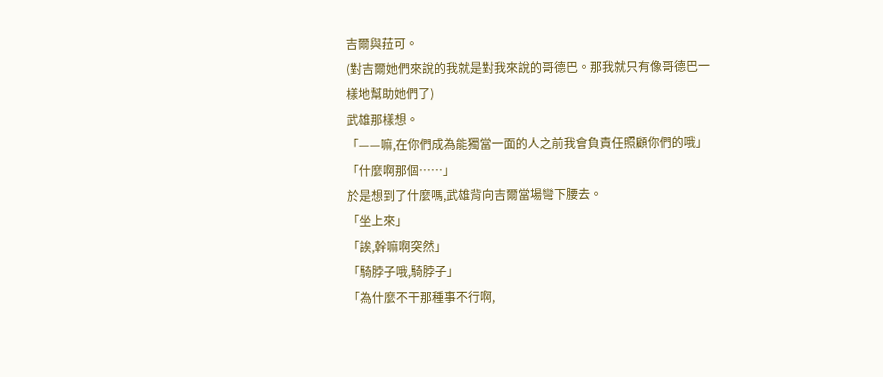吉爾與菈可。
(對吉爾她們來說的我就是對我來說的哥德巴。那我就只有像哥德巴一樣地幫助她們了)
武雄那樣想。
「——嘛,在你們成為能獨當一面的人之前我會負責任照顧你們的哦」
「什麼啊那個……」
於是想到了什麼嗎,武雄背向吉爾當場彎下腰去。
「坐上來」
「誒,幹嘛啊突然」
「騎脖子哦,騎脖子」
「為什麼不干那種事不行啊,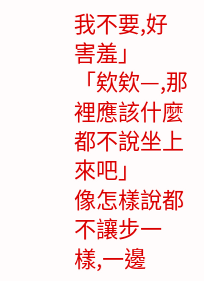我不要,好害羞」
「欸欸—,那裡應該什麼都不說坐上來吧」
像怎樣說都不讓步一樣,一邊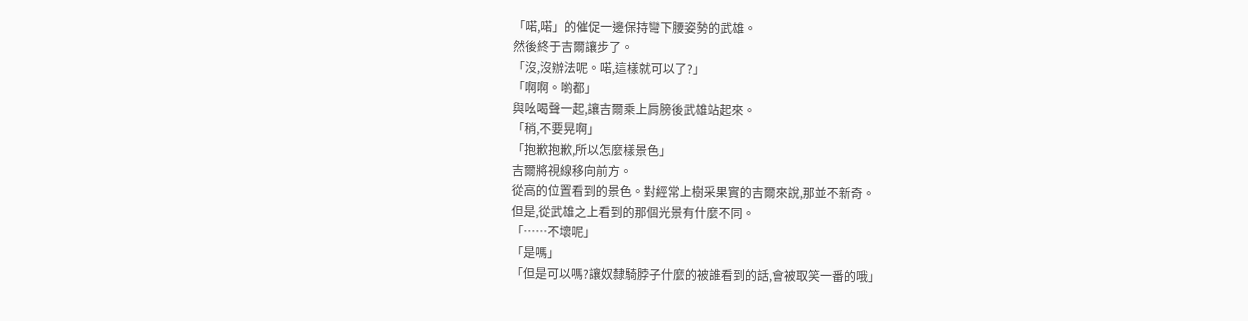「喏,喏」的催促一邊保持彎下腰姿勢的武雄。
然後終于吉爾讓步了。
「沒,沒辦法呢。喏,這樣就可以了?」
「啊啊。喲都」
與吆喝聲一起,讓吉爾乘上肩膀後武雄站起來。
「稍,不要晃啊」
「抱歉抱歉,所以怎麼樣景色」
吉爾將視線移向前方。
從高的位置看到的景色。對經常上樹采果實的吉爾來說,那並不新奇。
但是,從武雄之上看到的那個光景有什麼不同。
「……不壞呢」
「是嗎」
「但是可以嗎?讓奴隸騎脖子什麼的被誰看到的話,會被取笑一番的哦」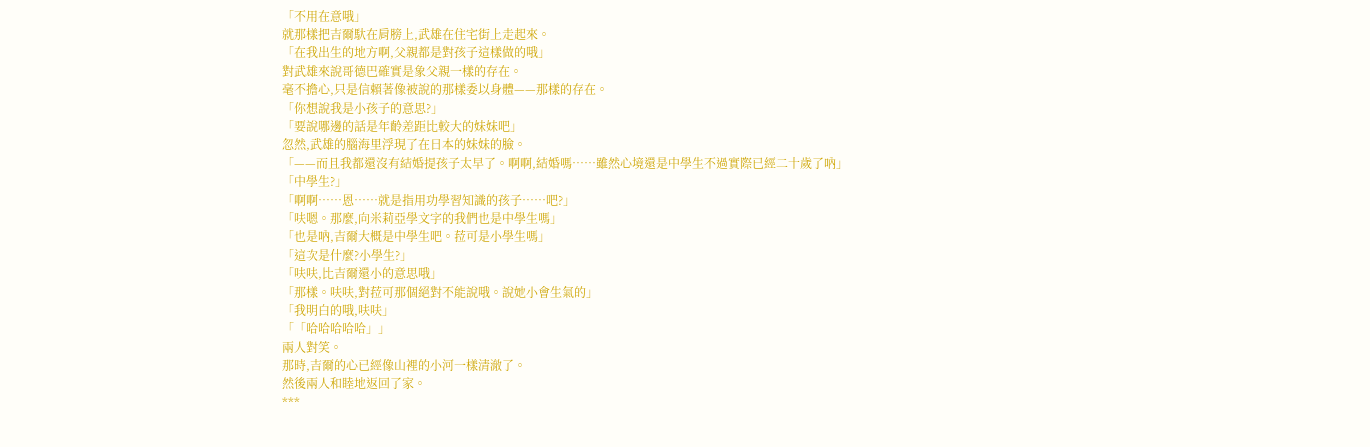「不用在意哦」
就那樣把吉爾馱在肩膀上,武雄在住宅街上走起來。
「在我出生的地方啊,父親都是對孩子這樣做的哦」
對武雄來說哥德巴確實是象父親一樣的存在。
毫不擔心,只是信賴著像被說的那樣委以身體——那樣的存在。
「你想說我是小孩子的意思?」
「要說哪邊的話是年齡差距比較大的妹妹吧」
忽然,武雄的腦海里浮現了在日本的妹妹的臉。
「——而且我都還沒有結婚提孩子太早了。啊啊,結婚嗎……雖然心境還是中學生不過實際已經二十歲了吶」
「中學生?」
「啊啊……恩……就是指用功學習知識的孩子……吧?」
「呋嗯。那麼,向米莉亞學文字的我們也是中學生嗎」
「也是吶,吉爾大概是中學生吧。菈可是小學生嗎」
「這次是什麼?小學生?」
「呋呋,比吉爾還小的意思哦」
「那樣。呋呋,對菈可那個絕對不能說哦。說她小會生氣的」
「我明白的哦,呋呋」
「「哈哈哈哈哈」」
兩人對笑。
那時,吉爾的心已經像山裡的小河一樣清澈了。
然後兩人和睦地返回了家。
***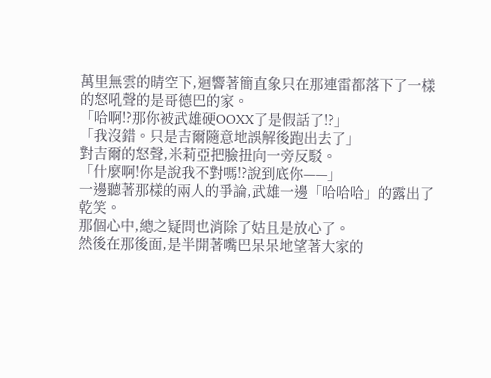萬里無雲的晴空下,迴響著簡直象只在那連雷都落下了一樣的怒吼聲的是哥德巴的家。
「哈啊!?那你被武雄硬OOXX了是假話了!?」
「我沒錯。只是吉爾隨意地誤解後跑出去了」
對吉爾的怒聲,米莉亞把臉扭向一旁反駁。
「什麼啊!你是說我不對嗎!?說到底你——」
一邊聽著那樣的兩人的爭論,武雄一邊「哈哈哈」的露出了乾笑。
那個心中,總之疑問也消除了姑且是放心了。
然後在那後面,是半開著嘴巴呆呆地望著大家的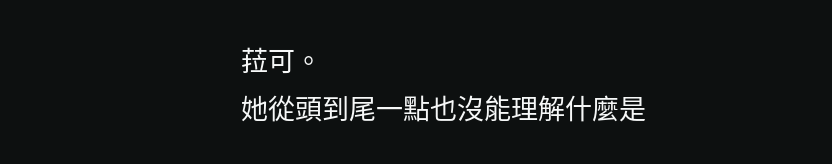菈可。
她從頭到尾一點也沒能理解什麼是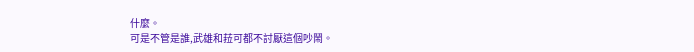什麼。
可是不管是誰,武雄和菈可都不討厭這個吵鬧。